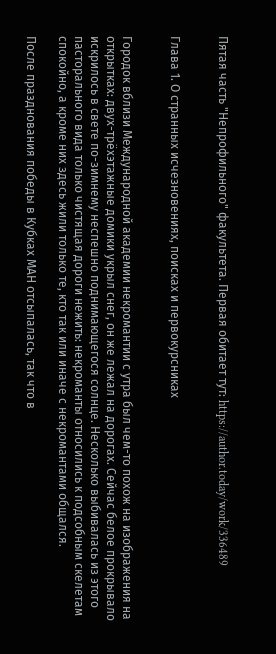Пятая часть "Непрофильного" факультета. Первая обитает тут: https://author.today/work/336489


Глава 1. О странных исчезновениях, поисках и первокурсниках


Городок вблизи Международной академии некромантии с утра был чем-то похож на изображения на открытках: двух-трёхэтажные домики укрыл снег, он же лежал на дорогах. Сейчас белое прокрывало искрилось в свете по-зимнему неспешно поднимающегося солнце. Несколько выбивалась из этого пасторального вида только чистящая дороги нежить: некроманты относились к подсобным скелетам спокойно, а кроме них здесь жили только те, кто так или иначе с некромантами общался.

После празднования победы в Кубках МАН отсыпалась, так что в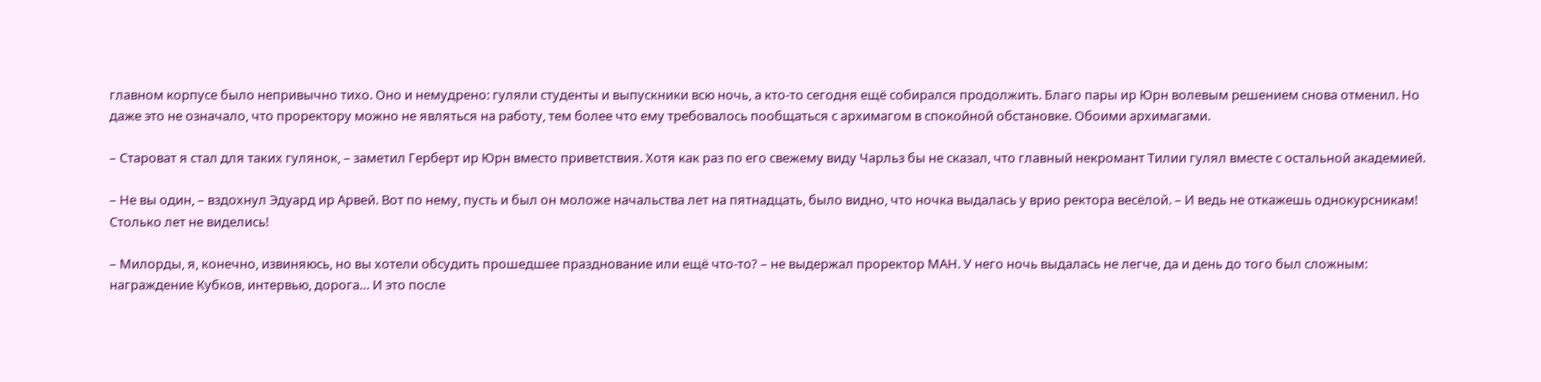главном корпусе было непривычно тихо. Оно и немудрено: гуляли студенты и выпускники всю ночь, а кто-то сегодня ещё собирался продолжить. Благо пары ир Юрн волевым решением снова отменил. Но даже это не означало, что проректору можно не являться на работу, тем более что ему требовалось пообщаться с архимагом в спокойной обстановке. Обоими архимагами.

– Староват я стал для таких гулянок, – заметил Герберт ир Юрн вместо приветствия. Хотя как раз по его свежему виду Чарльз бы не сказал, что главный некромант Тилии гулял вместе с остальной академией.

– Не вы один, – вздохнул Эдуард ир Арвей. Вот по нему, пусть и был он моложе начальства лет на пятнадцать, было видно, что ночка выдалась у врио ректора весёлой. – И ведь не откажешь однокурсникам! Столько лет не виделись!

– Милорды, я, конечно, извиняюсь, но вы хотели обсудить прошедшее празднование или ещё что-то? – не выдержал проректор МАН. У него ночь выдалась не легче, да и день до того был сложным: награждение Кубков, интервью, дорога… И это после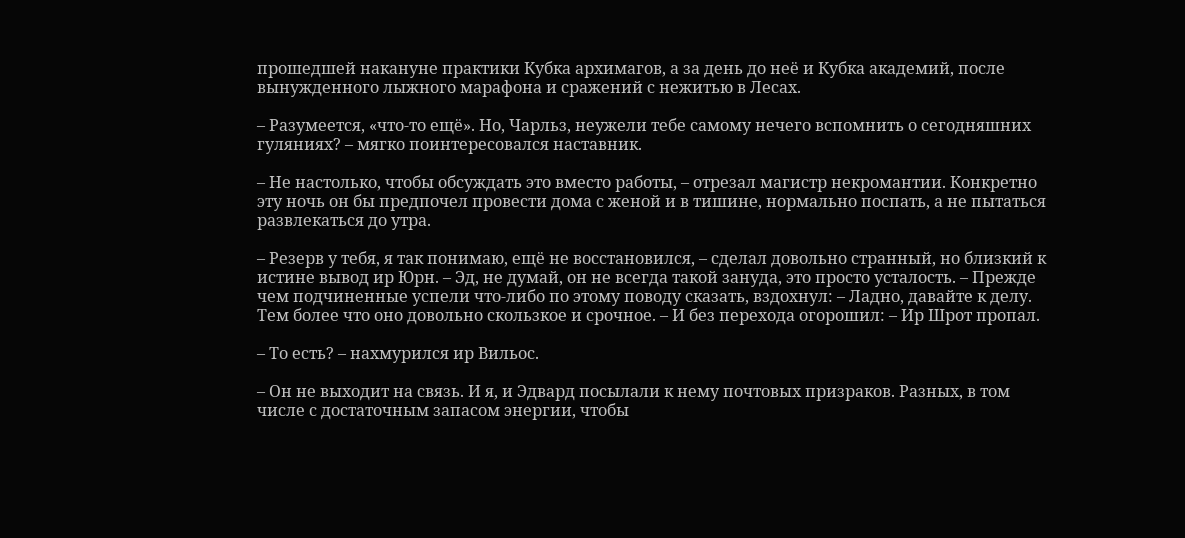прошедшей накануне практики Кубка архимагов, а за день до неё и Кубка академий, после вынужденного лыжного марафона и сражений с нежитью в Лесах.

– Разумеется, «что-то ещё». Но, Чарльз, неужели тебе самому нечего вспомнить о сегодняшних гуляниях? – мягко поинтересовался наставник.

– Не настолько, чтобы обсуждать это вместо работы, – отрезал магистр некромантии. Конкретно эту ночь он бы предпочел провести дома с женой и в тишине, нормально поспать, а не пытаться развлекаться до утра.

– Резерв у тебя, я так понимаю, ещё не восстановился, – сделал довольно странный, но близкий к истине вывод ир Юрн. – Эд, не думай, он не всегда такой зануда, это просто усталость. – Прежде чем подчиненные успели что-либо по этому поводу сказать, вздохнул: – Ладно, давайте к делу. Тем более что оно довольно скользкое и срочное. – И без перехода огорошил: – Ир Шрот пропал.

– То есть? – нахмурился ир Вильос.

– Он не выходит на связь. И я, и Эдвард посылали к нему почтовых призраков. Разных, в том числе с достаточным запасом энергии, чтобы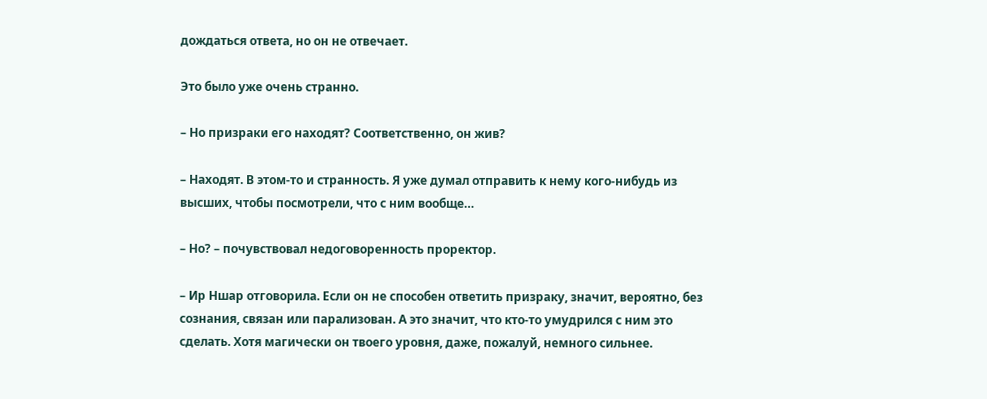дождаться ответа, но он не отвечает.

Это было уже очень странно.

– Но призраки его находят? Соответственно, он жив?

– Находят. В этом-то и странность. Я уже думал отправить к нему кого-нибудь из высших, чтобы посмотрели, что с ним вообще…

– Но? – почувствовал недоговоренность проректор.

– Ир Ншар отговорила. Если он не способен ответить призраку, значит, вероятно, без сознания, связан или парализован. А это значит, что кто-то умудрился с ним это сделать. Хотя магически он твоего уровня, даже, пожалуй, немного сильнее.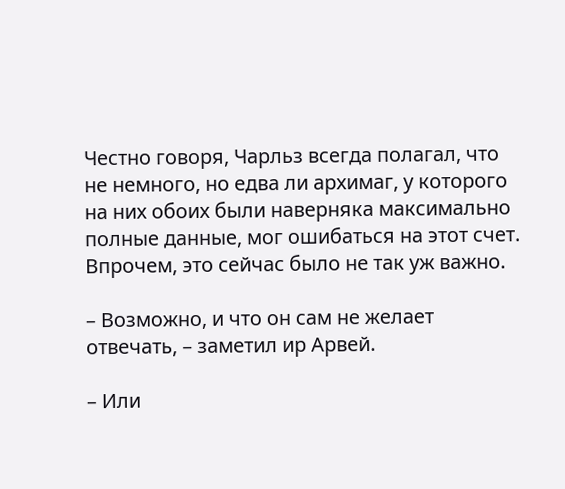Честно говоря, Чарльз всегда полагал, что не немного, но едва ли архимаг, у которого на них обоих были наверняка максимально полные данные, мог ошибаться на этот счет. Впрочем, это сейчас было не так уж важно.

– Возможно, и что он сам не желает отвечать, – заметил ир Арвей.

– Или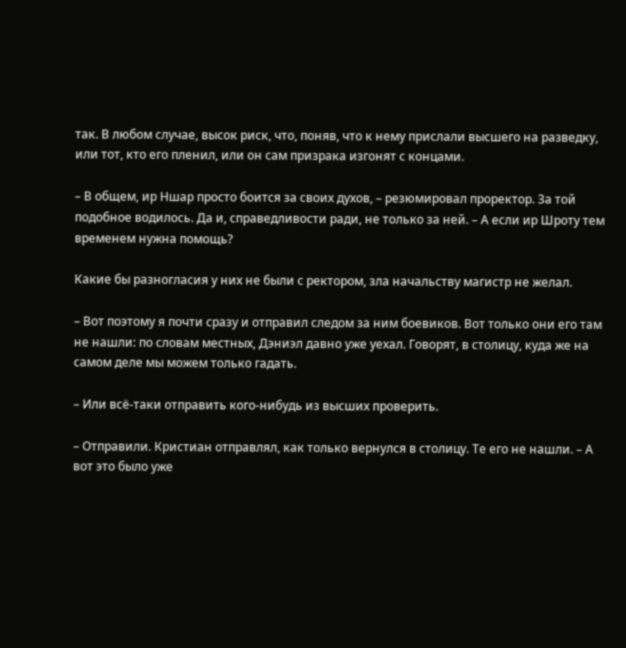так. В любом случае, высок риск, что, поняв, что к нему прислали высшего на разведку, или тот, кто его пленил, или он сам призрака изгонят с концами.

– В общем, ир Ншар просто боится за своих духов, – резюмировал проректор. За той подобное водилось. Да и, справедливости ради, не только за ней. – А если ир Шроту тем временем нужна помощь?

Какие бы разногласия у них не были с ректором, зла начальству магистр не желал.

– Вот поэтому я почти сразу и отправил следом за ним боевиков. Вот только они его там не нашли: по словам местных, Дэниэл давно уже уехал. Говорят, в столицу, куда же на самом деле мы можем только гадать.

– Или всё-таки отправить кого-нибудь из высших проверить.

– Отправили. Кристиан отправлял, как только вернулся в столицу. Те его не нашли. – А вот это было уже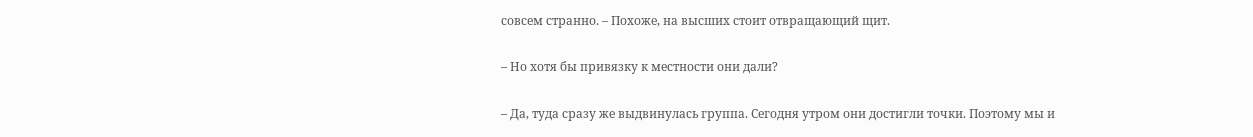совсем странно. – Похоже, на высших стоит отвращающий щит.

– Но хотя бы привязку к местности они дали?

– Да, туда сразу же выдвинулась группа. Сегодня утром они достигли точки. Поэтому мы и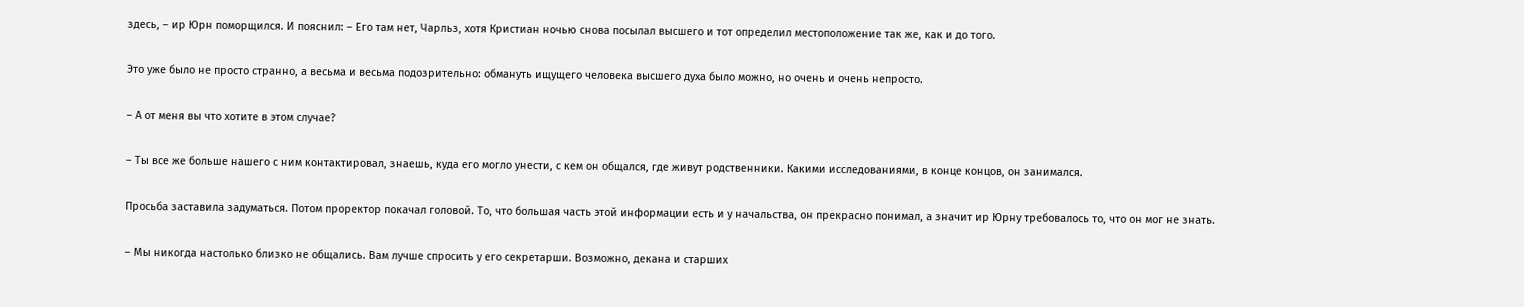здесь, – ир Юрн поморщился. И пояснил: – Его там нет, Чарльз, хотя Кристиан ночью снова посылал высшего и тот определил местоположение так же, как и до того.

Это уже было не просто странно, а весьма и весьма подозрительно: обмануть ищущего человека высшего духа было можно, но очень и очень непросто.

– А от меня вы что хотите в этом случае?

– Ты все же больше нашего с ним контактировал, знаешь, куда его могло унести, с кем он общался, где живут родственники. Какими исследованиями, в конце концов, он занимался.

Просьба заставила задуматься. Потом проректор покачал головой. То, что большая часть этой информации есть и у начальства, он прекрасно понимал, а значит ир Юрну требовалось то, что он мог не знать.

– Мы никогда настолько близко не общались. Вам лучше спросить у его секретарши. Возможно, декана и старших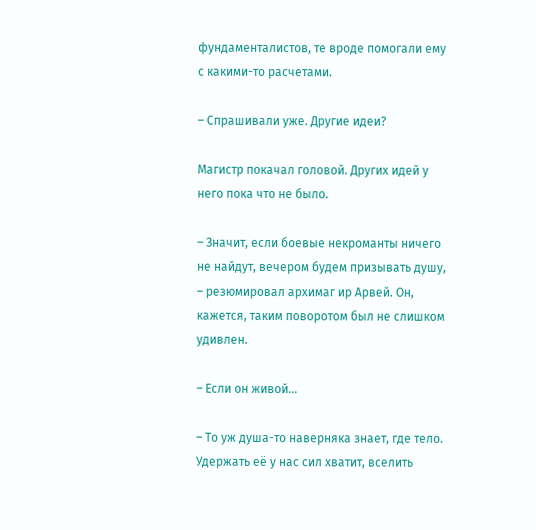фундаменталистов, те вроде помогали ему с какими-то расчетами.

– Спрашивали уже. Другие идеи?

Магистр покачал головой. Других идей у него пока что не было.

– Значит, если боевые некроманты ничего не найдут, вечером будем призывать душу, – резюмировал архимаг ир Арвей. Он, кажется, таким поворотом был не слишком удивлен.

– Если он живой…

– То уж душа-то наверняка знает, где тело. Удержать её у нас сил хватит, вселить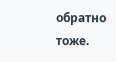обратно тоже.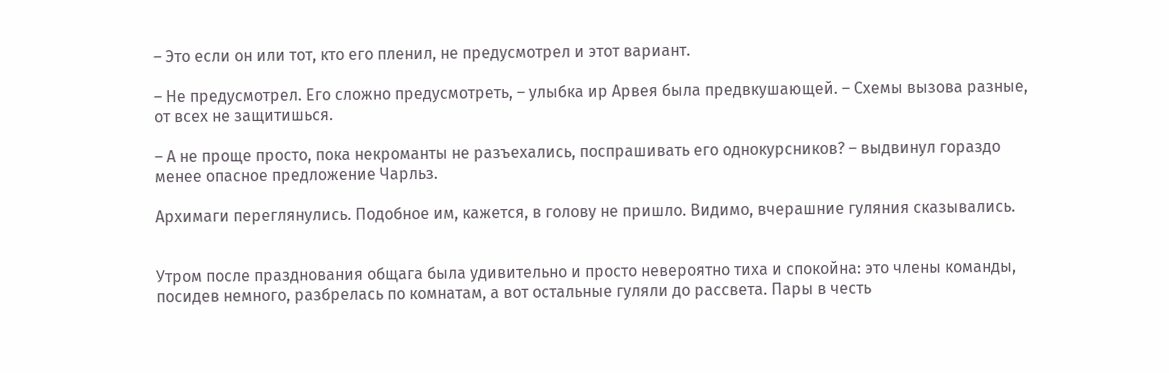– Это если он или тот, кто его пленил, не предусмотрел и этот вариант.

– Не предусмотрел. Его сложно предусмотреть, – улыбка ир Арвея была предвкушающей. – Схемы вызова разные, от всех не защитишься.

– А не проще просто, пока некроманты не разъехались, поспрашивать его однокурсников? – выдвинул гораздо менее опасное предложение Чарльз.

Архимаги переглянулись. Подобное им, кажется, в голову не пришло. Видимо, вчерашние гуляния сказывались.


Утром после празднования общага была удивительно и просто невероятно тиха и спокойна: это члены команды, посидев немного, разбрелась по комнатам, а вот остальные гуляли до рассвета. Пары в честь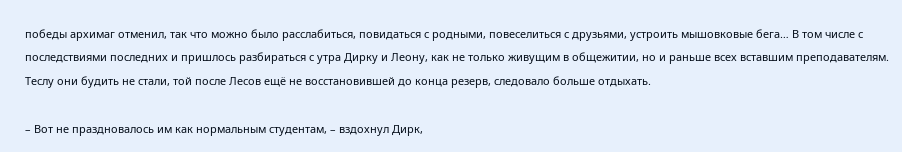победы архимаг отменил, так что можно было расслабиться, повидаться с родными, повеселиться с друзьями, устроить мышовковые бега… В том числе с последствиями последних и пришлось разбираться с утра Дирку и Леону, как не только живущим в общежитии, но и раньше всех вставшим преподавателям. Теслу они будить не стали, той после Лесов ещё не восстановившей до конца резерв, следовало больше отдыхать.

– Вот не праздновалось им как нормальным студентам, – вздохнул Дирк,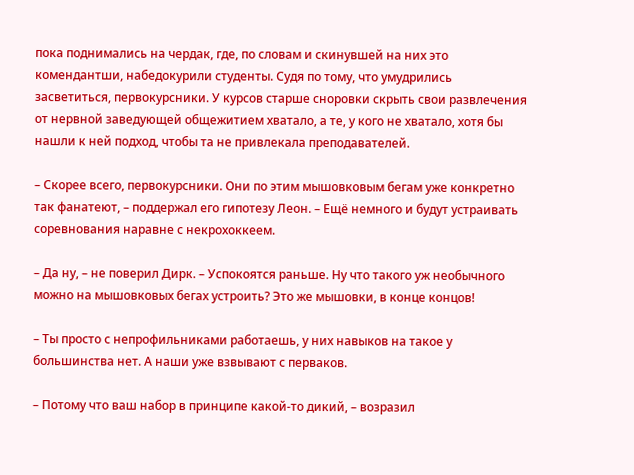пока поднимались на чердак, где, по словам и скинувшей на них это комендантши, набедокурили студенты. Судя по тому, что умудрились засветиться, первокурсники. У курсов старше сноровки скрыть свои развлечения от нервной заведующей общежитием хватало, а те, у кого не хватало, хотя бы нашли к ней подход, чтобы та не привлекала преподавателей.

– Скорее всего, первокурсники. Они по этим мышовковым бегам уже конкретно так фанатеют, – поддержал его гипотезу Леон. – Ещё немного и будут устраивать соревнования наравне с некрохоккеем.

– Да ну, – не поверил Дирк. – Успокоятся раньше. Ну что такого уж необычного можно на мышовковых бегах устроить? Это же мышовки, в конце концов!

– Ты просто с непрофильниками работаешь, у них навыков на такое у большинства нет. А наши уже взвывают с перваков.

– Потому что ваш набор в принципе какой-то дикий, – возразил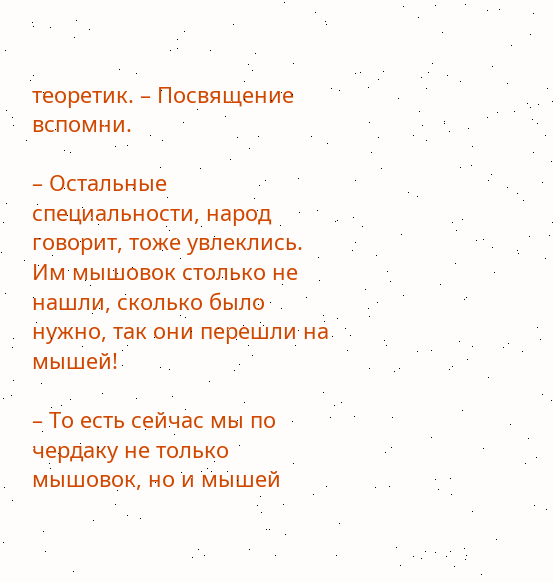теоретик. – Посвящение вспомни.

– Остальные специальности, народ говорит, тоже увлеклись. Им мышовок столько не нашли, сколько было нужно, так они перешли на мышей!

– То есть сейчас мы по чердаку не только мышовок, но и мышей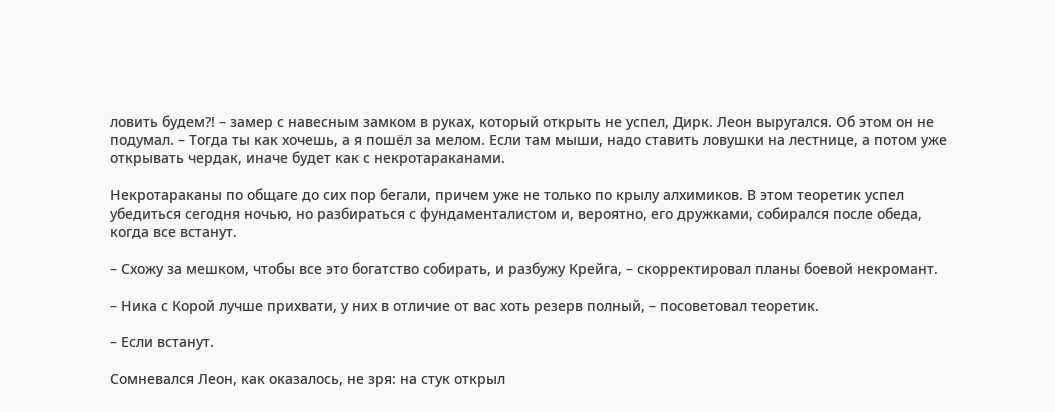ловить будем?! – замер с навесным замком в руках, который открыть не успел, Дирк. Леон выругался. Об этом он не подумал. – Тогда ты как хочешь, а я пошёл за мелом. Если там мыши, надо ставить ловушки на лестнице, а потом уже открывать чердак, иначе будет как с некротараканами.

Некротараканы по общаге до сих пор бегали, причем уже не только по крылу алхимиков. В этом теоретик успел убедиться сегодня ночью, но разбираться с фундаменталистом и, вероятно, его дружками, собирался после обеда, когда все встанут.

– Схожу за мешком, чтобы все это богатство собирать, и разбужу Крейга, – скорректировал планы боевой некромант.

– Ника с Корой лучше прихвати, у них в отличие от вас хоть резерв полный, – посоветовал теоретик.

– Если встанут.

Сомневался Леон, как оказалось, не зря: на стук открыл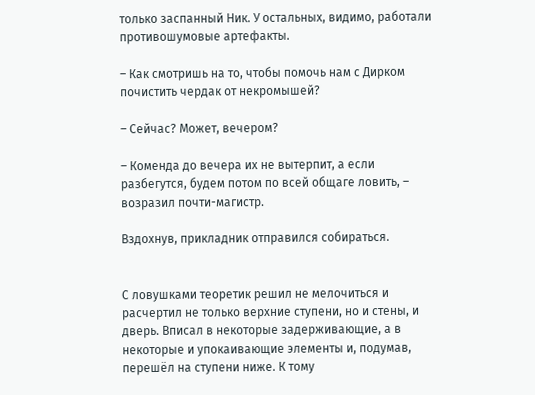только заспанный Ник. У остальных, видимо, работали противошумовые артефакты.

– Как смотришь на то, чтобы помочь нам с Дирком почистить чердак от некромышей?

– Сейчас? Может, вечером?

– Коменда до вечера их не вытерпит, а если разбегутся, будем потом по всей общаге ловить, – возразил почти-магистр.

Вздохнув, прикладник отправился собираться.


С ловушками теоретик решил не мелочиться и расчертил не только верхние ступени, но и стены, и дверь. Вписал в некоторые задерживающие, а в некоторые и упокаивающие элементы и, подумав, перешёл на ступени ниже. К тому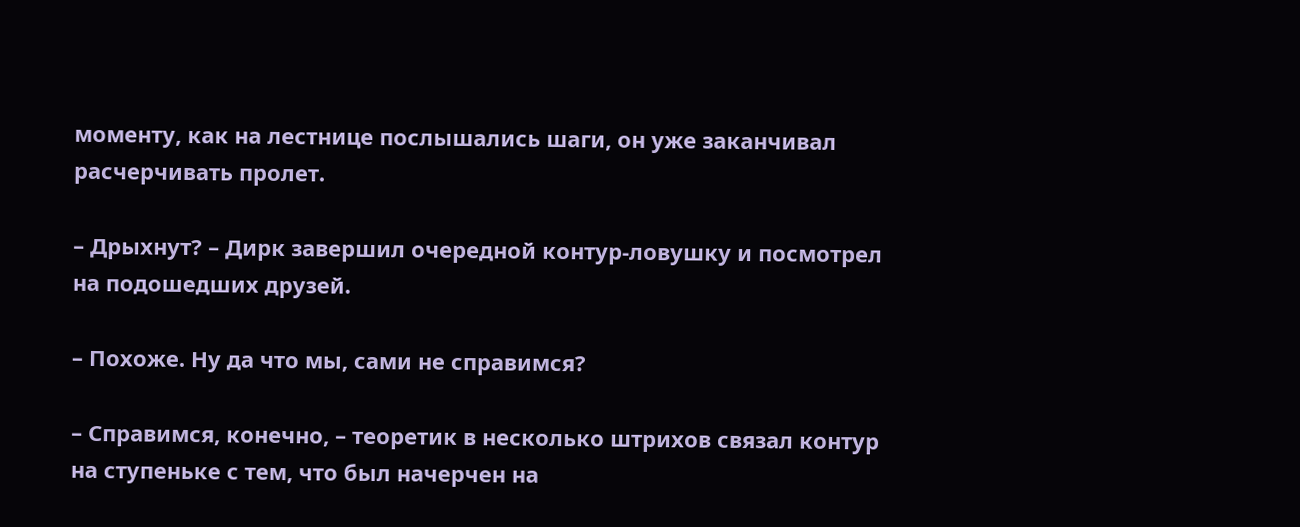моменту, как на лестнице послышались шаги, он уже заканчивал расчерчивать пролет.

– Дрыхнут? – Дирк завершил очередной контур-ловушку и посмотрел на подошедших друзей.

– Похоже. Ну да что мы, сами не справимся?

– Справимся, конечно, – теоретик в несколько штрихов связал контур на ступеньке с тем, что был начерчен на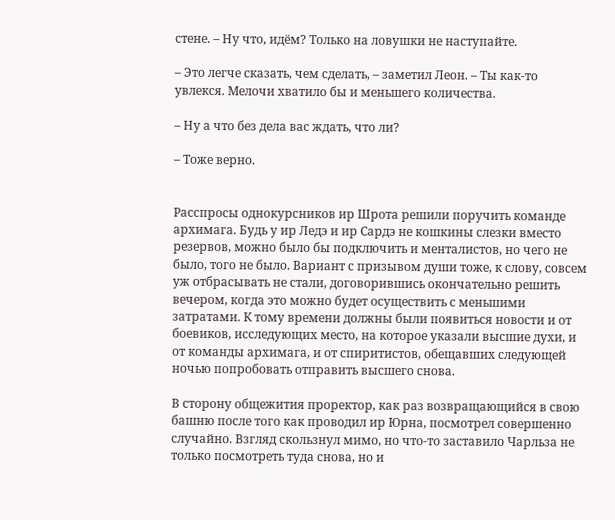стене. – Ну что, идём? Только на ловушки не наступайте.

– Это легче сказать, чем сделать, – заметил Леон. – Ты как-то увлекся. Мелочи хватило бы и меньшего количества.

– Ну а что без дела вас ждать, что ли?

– Тоже верно.


Расспросы однокурсников ир Шрота решили поручить команде архимага. Будь у ир Ледэ и ир Сардэ не кошкины слезки вместо резервов, можно было бы подключить и менталистов, но чего не было, того не было. Вариант с призывом души тоже, к слову, совсем уж отбрасывать не стали, договорившись окончательно решить вечером, когда это можно будет осуществить с меньшими затратами. К тому времени должны были появиться новости и от боевиков, исследующих место, на которое указали высшие духи, и от команды архимага, и от спиритистов, обещавших следующей ночью попробовать отправить высшего снова.

В сторону общежития проректор, как раз возвращающийся в свою башню после того как проводил ир Юрна, посмотрел совершенно случайно. Взгляд скользнул мимо, но что-то заставило Чарльза не только посмотреть туда снова, но и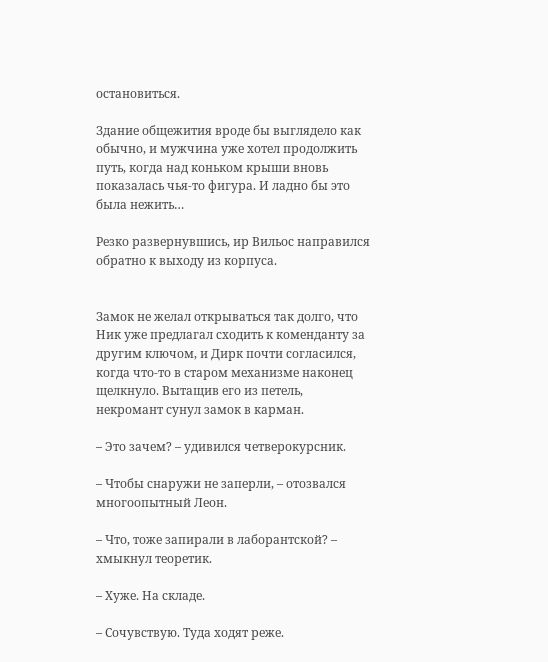остановиться.

Здание общежития вроде бы выглядело как обычно, и мужчина уже хотел продолжить путь, когда над коньком крыши вновь показалась чья-то фигура. И ладно бы это была нежить…

Резко развернувшись, ир Вильос направился обратно к выходу из корпуса.


Замок не желал открываться так долго, что Ник уже предлагал сходить к коменданту за другим ключом, и Дирк почти согласился, когда что-то в старом механизме наконец щелкнуло. Вытащив его из петель, некромант сунул замок в карман.

– Это зачем? – удивился четверокурсник.

– Чтобы снаружи не заперли, – отозвался многоопытный Леон.

– Что, тоже запирали в лаборантской? – хмыкнул теоретик.

– Хуже. На складе.

– Сочувствую. Туда ходят реже.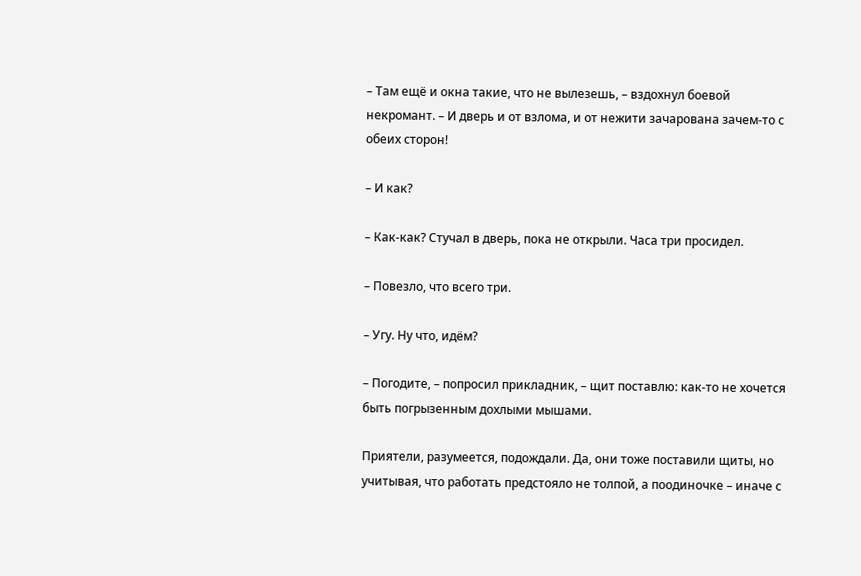– Там ещё и окна такие, что не вылезешь, – вздохнул боевой некромант. – И дверь и от взлома, и от нежити зачарована зачем-то с обеих сторон!

– И как?

– Как-как? Стучал в дверь, пока не открыли. Часа три просидел.

– Повезло, что всего три.

– Угу. Ну что, идём?

– Погодите, – попросил прикладник, – щит поставлю: как-то не хочется быть погрызенным дохлыми мышами.

Приятели, разумеется, подождали. Да, они тоже поставили щиты, но учитывая, что работать предстояло не толпой, а поодиночке – иначе с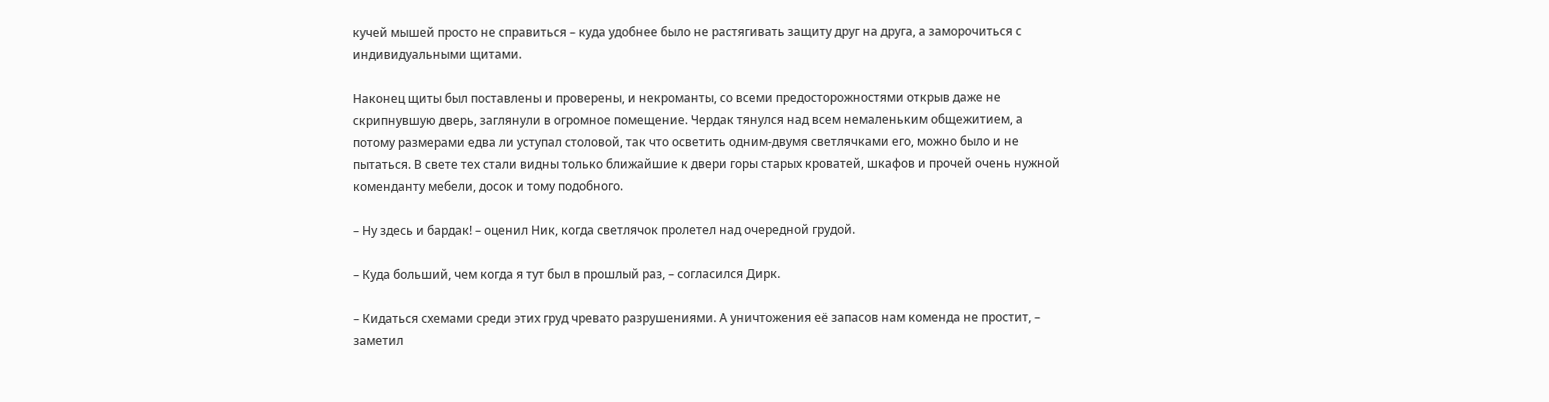кучей мышей просто не справиться – куда удобнее было не растягивать защиту друг на друга, а заморочиться с индивидуальными щитами.

Наконец щиты был поставлены и проверены, и некроманты, со всеми предосторожностями открыв даже не скрипнувшую дверь, заглянули в огромное помещение. Чердак тянулся над всем немаленьким общежитием, а потому размерами едва ли уступал столовой, так что осветить одним-двумя светлячками его, можно было и не пытаться. В свете тех стали видны только ближайшие к двери горы старых кроватей, шкафов и прочей очень нужной коменданту мебели, досок и тому подобного.

– Ну здесь и бардак! – оценил Ник, когда светлячок пролетел над очередной грудой.

– Куда больший, чем когда я тут был в прошлый раз, – согласился Дирк.

– Кидаться схемами среди этих груд чревато разрушениями. А уничтожения её запасов нам коменда не простит, – заметил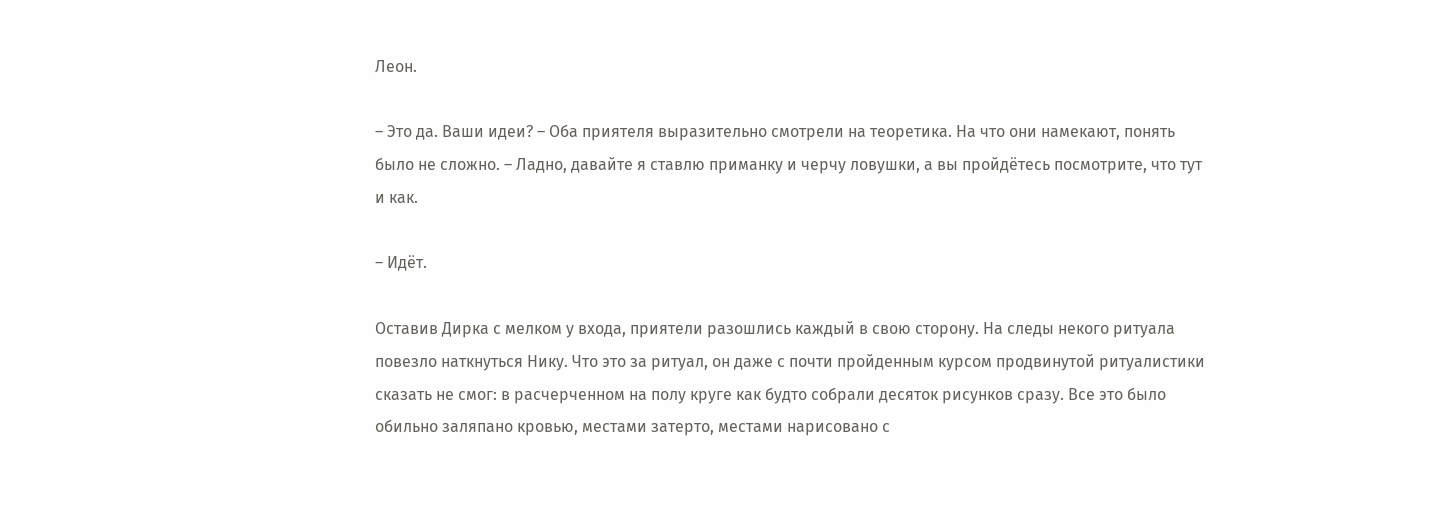Леон.

– Это да. Ваши идеи? – Оба приятеля выразительно смотрели на теоретика. На что они намекают, понять было не сложно. – Ладно, давайте я ставлю приманку и черчу ловушки, а вы пройдётесь посмотрите, что тут и как.

– Идёт.

Оставив Дирка с мелком у входа, приятели разошлись каждый в свою сторону. На следы некого ритуала повезло наткнуться Нику. Что это за ритуал, он даже с почти пройденным курсом продвинутой ритуалистики сказать не смог: в расчерченном на полу круге как будто собрали десяток рисунков сразу. Все это было обильно заляпано кровью, местами затерто, местами нарисовано с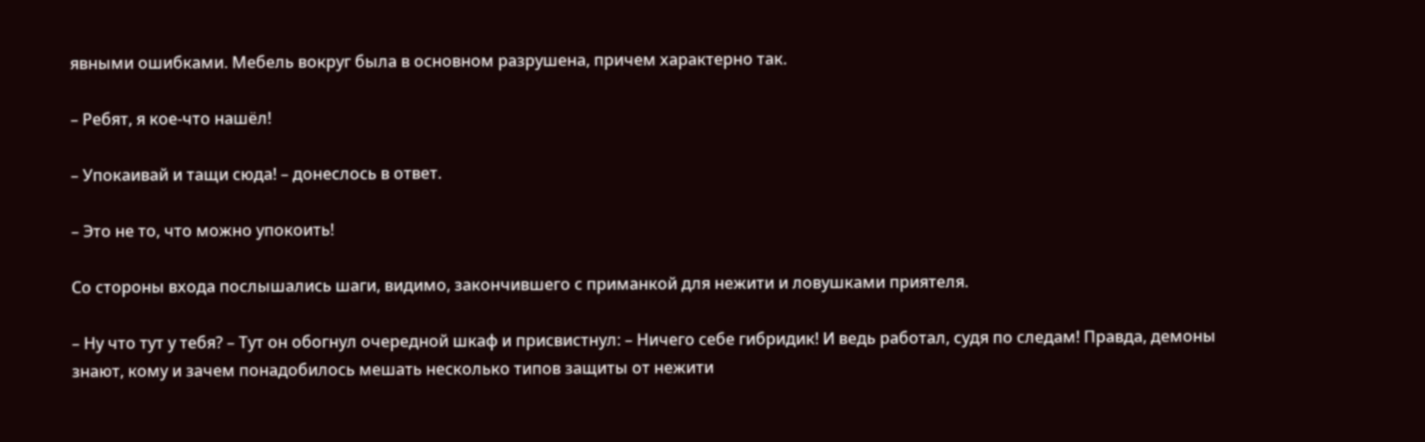явными ошибками. Мебель вокруг была в основном разрушена, причем характерно так.

– Ребят, я кое-что нашёл!

– Упокаивай и тащи сюда! – донеслось в ответ.

– Это не то, что можно упокоить!

Со стороны входа послышались шаги, видимо, закончившего с приманкой для нежити и ловушками приятеля.

– Ну что тут у тебя? – Тут он обогнул очередной шкаф и присвистнул: – Ничего себе гибридик! И ведь работал, судя по следам! Правда, демоны знают, кому и зачем понадобилось мешать несколько типов защиты от нежити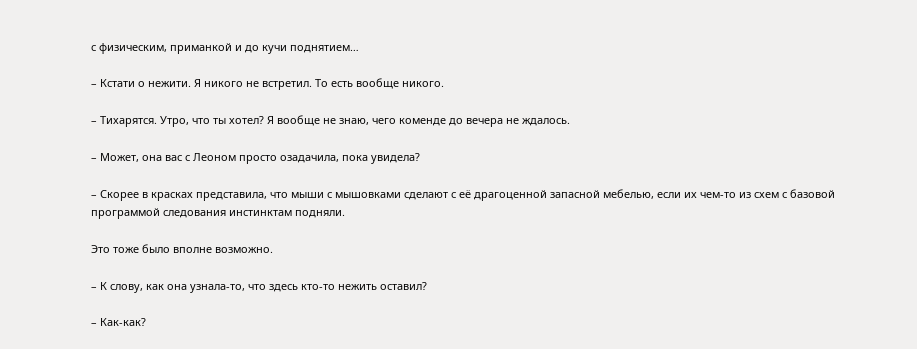с физическим, приманкой и до кучи поднятием…

– Кстати о нежити. Я никого не встретил. То есть вообще никого.

– Тихарятся. Утро, что ты хотел? Я вообще не знаю, чего коменде до вечера не ждалось.

– Может, она вас с Леоном просто озадачила, пока увидела?

– Скорее в красках представила, что мыши с мышовками сделают с её драгоценной запасной мебелью, если их чем-то из схем с базовой программой следования инстинктам подняли.

Это тоже было вполне возможно.

– К слову, как она узнала-то, что здесь кто-то нежить оставил?

– Как-как?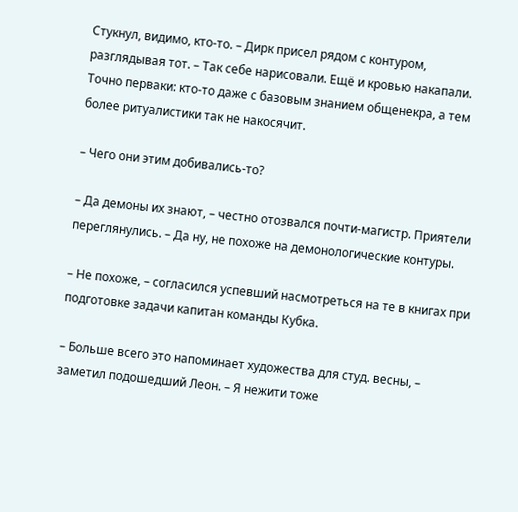Стукнул, видимо, кто-то. – Дирк присел рядом с контуром, разглядывая тот. – Так себе нарисовали. Ещё и кровью накапали. Точно перваки: кто-то даже с базовым знанием общенекра, а тем более ритуалистики так не накосячит.

– Чего они этим добивались-то?

– Да демоны их знают, – честно отозвался почти-магистр. Приятели переглянулись. – Да ну, не похоже на демонологические контуры.

– Не похоже, – согласился успевший насмотреться на те в книгах при подготовке задачи капитан команды Кубка.

– Больше всего это напоминает художества для студ. весны, – заметил подошедший Леон. – Я нежити тоже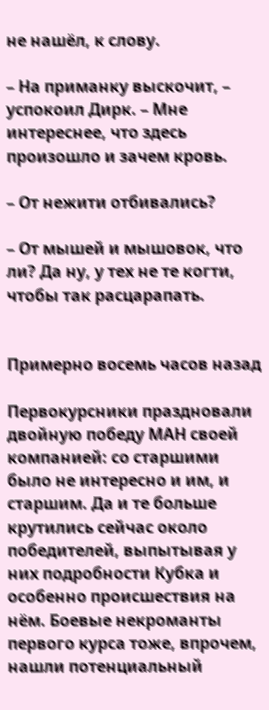не нашёл, к слову.

– На приманку выскочит, – успокоил Дирк. – Мне интереснее, что здесь произошло и зачем кровь.

– От нежити отбивались?

– От мышей и мышовок, что ли? Да ну, у тех не те когти, чтобы так расцарапать.


Примерно восемь часов назад

Первокурсники праздновали двойную победу МАН своей компанией: со старшими было не интересно и им, и старшим. Да и те больше крутились сейчас около победителей, выпытывая у них подробности Кубка и особенно происшествия на нём. Боевые некроманты первого курса тоже, впрочем, нашли потенциальный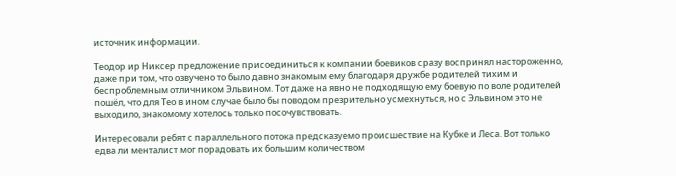источник информации.

Теодор ир Никсер предложение присоединиться к компании боевиков сразу воспринял настороженно, даже при том, что озвучено то было давно знакомым ему благодаря дружбе родителей тихим и беспроблемным отличником Эльвином. Тот даже на явно не подходящую ему боевую по воле родителей пошёл, что для Тео в ином случае было бы поводом презрительно усмехнуться, но с Эльвином это не выходило, знакомому хотелось только посочувствовать.

Интересовали ребят с параллельного потока предсказуемо происшествие на Кубке и Леса. Вот только едва ли менталист мог порадовать их большим количеством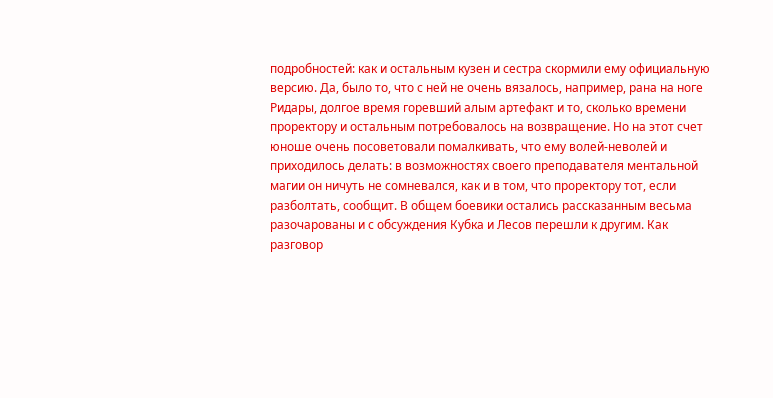подробностей: как и остальным кузен и сестра скормили ему официальную версию. Да, было то, что с ней не очень вязалось, например, рана на ноге Ридары, долгое время горевший алым артефакт и то, сколько времени проректору и остальным потребовалось на возвращение. Но на этот счет юноше очень посоветовали помалкивать, что ему волей-неволей и приходилось делать: в возможностях своего преподавателя ментальной магии он ничуть не сомневался, как и в том, что проректору тот, если разболтать, сообщит. В общем боевики остались рассказанным весьма разочарованы и с обсуждения Кубка и Лесов перешли к другим. Как разговор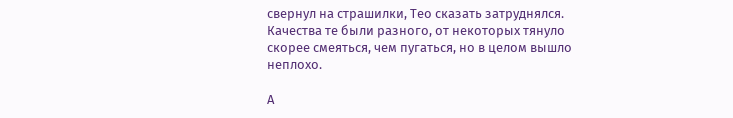свернул на страшилки, Тео сказать затруднялся. Качества те были разного, от некоторых тянуло скорее смеяться, чем пугаться, но в целом вышло неплохо.

А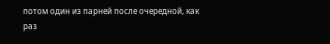потом один из парней после очередной, как раз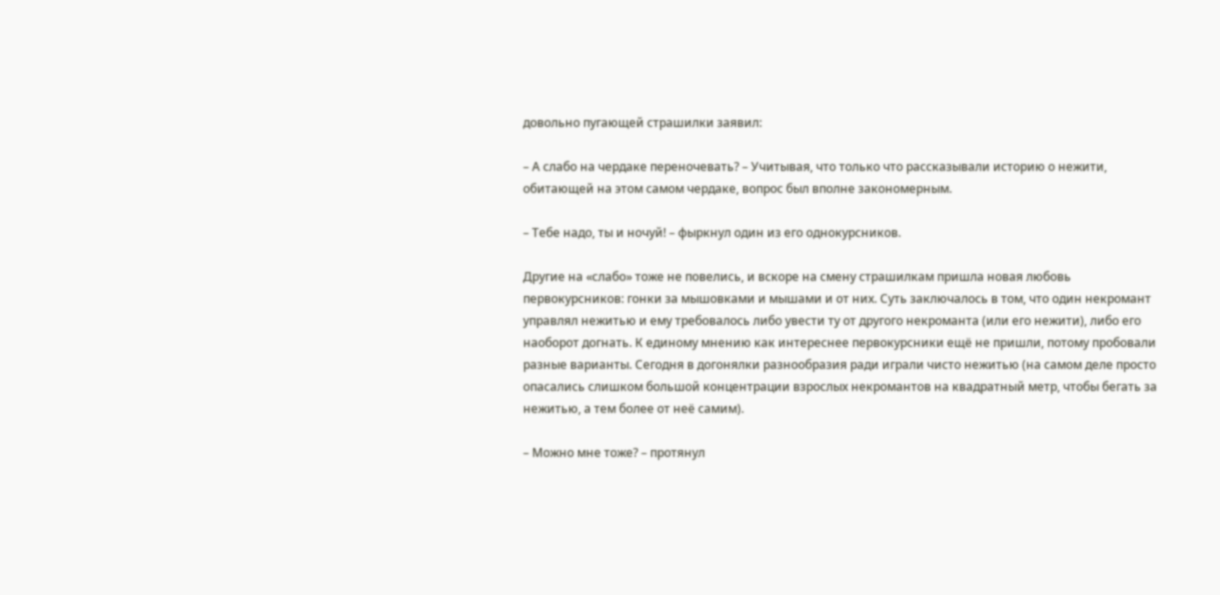довольно пугающей страшилки заявил:

– А слабо на чердаке переночевать? – Учитывая, что только что рассказывали историю о нежити, обитающей на этом самом чердаке, вопрос был вполне закономерным.

– Тебе надо, ты и ночуй! – фыркнул один из его однокурсников.

Другие на «слабо» тоже не повелись, и вскоре на смену страшилкам пришла новая любовь первокурсников: гонки за мышовками и мышами и от них. Суть заключалось в том, что один некромант управлял нежитью и ему требовалось либо увести ту от другого некроманта (или его нежити), либо его наоборот догнать. К единому мнению как интереснее первокурсники ещё не пришли, потому пробовали разные варианты. Сегодня в догонялки разнообразия ради играли чисто нежитью (на самом деле просто опасались слишком большой концентрации взрослых некромантов на квадратный метр, чтобы бегать за нежитью, а тем более от неё самим).

– Можно мне тоже? – протянул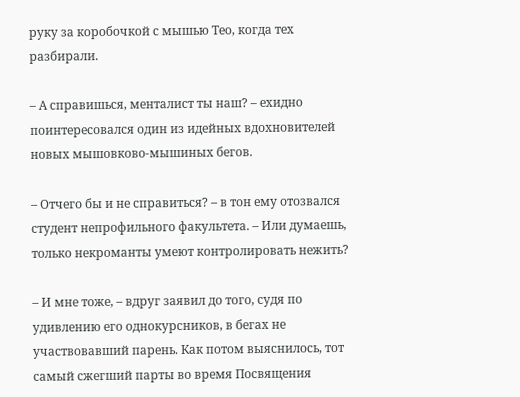руку за коробочкой с мышью Тео, когда тех разбирали.

– А справишься, менталист ты наш? – ехидно поинтересовался один из идейных вдохновителей новых мышовково-мышиных бегов.

– Отчего бы и не справиться? – в тон ему отозвался студент непрофильного факультета. – Или думаешь, только некроманты умеют контролировать нежить?

– И мне тоже, – вдруг заявил до того, судя по удивлению его однокурсников, в бегах не участвовавший парень. Как потом выяснилось, тот самый сжегший парты во время Посвящения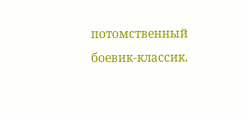потомственный боевик-классик.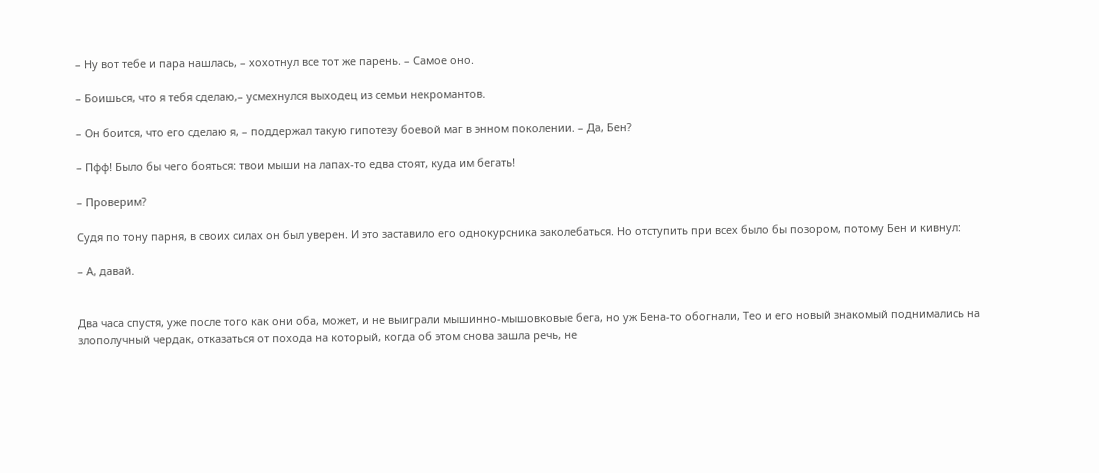– Ну вот тебе и пара нашлась, – хохотнул все тот же парень. – Самое оно.

– Боишься, что я тебя сделаю,– усмехнулся выходец из семьи некромантов.

– Он боится, что его сделаю я, – поддержал такую гипотезу боевой маг в энном поколении. – Да, Бен?

– Пфф! Было бы чего бояться: твои мыши на лапах-то едва стоят, куда им бегать!

– Проверим?

Судя по тону парня, в своих силах он был уверен. И это заставило его однокурсника заколебаться. Но отступить при всех было бы позором, потому Бен и кивнул:

– А, давай.


Два часа спустя, уже после того как они оба, может, и не выиграли мышинно-мышовковые бега, но уж Бена-то обогнали, Тео и его новый знакомый поднимались на злополучный чердак, отказаться от похода на который, когда об этом снова зашла речь, не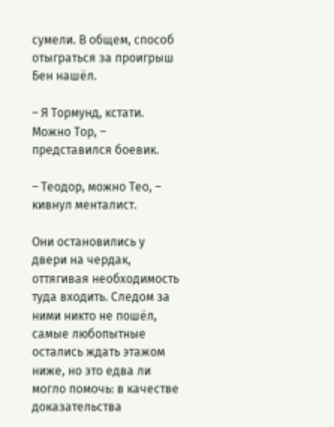сумели. В общем, способ отыграться за проигрыш Бен нашёл.

– Я Тормунд, кстати. Можно Тор, – представился боевик.

– Теодор, можно Тео, – кивнул менталист.

Они остановились у двери на чердак, оттягивая необходимость туда входить. Следом за ними никто не пошёл, самые любопытные остались ждать этажом ниже, но это едва ли могло помочь: в качестве доказательства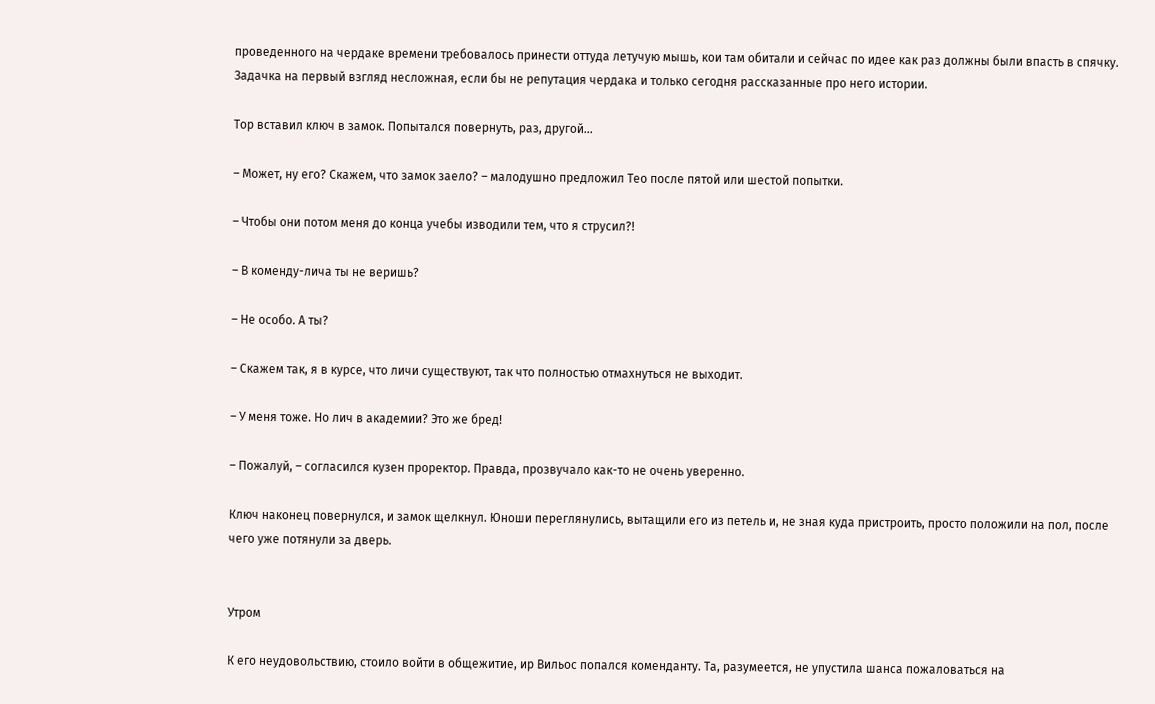проведенного на чердаке времени требовалось принести оттуда летучую мышь, кои там обитали и сейчас по идее как раз должны были впасть в спячку. Задачка на первый взгляд несложная, если бы не репутация чердака и только сегодня рассказанные про него истории.

Тор вставил ключ в замок. Попытался повернуть, раз, другой…

– Может, ну его? Скажем, что замок заело? – малодушно предложил Тео после пятой или шестой попытки.

– Чтобы они потом меня до конца учебы изводили тем, что я струсил?!

– В коменду-лича ты не веришь?

– Не особо. А ты?

– Скажем так, я в курсе, что личи существуют, так что полностью отмахнуться не выходит.

– У меня тоже. Но лич в академии? Это же бред!

– Пожалуй, – согласился кузен проректор. Правда, прозвучало как-то не очень уверенно.

Ключ наконец повернулся, и замок щелкнул. Юноши переглянулись, вытащили его из петель и, не зная куда пристроить, просто положили на пол, после чего уже потянули за дверь.


Утром

К его неудовольствию, стоило войти в общежитие, ир Вильос попался коменданту. Та, разумеется, не упустила шанса пожаловаться на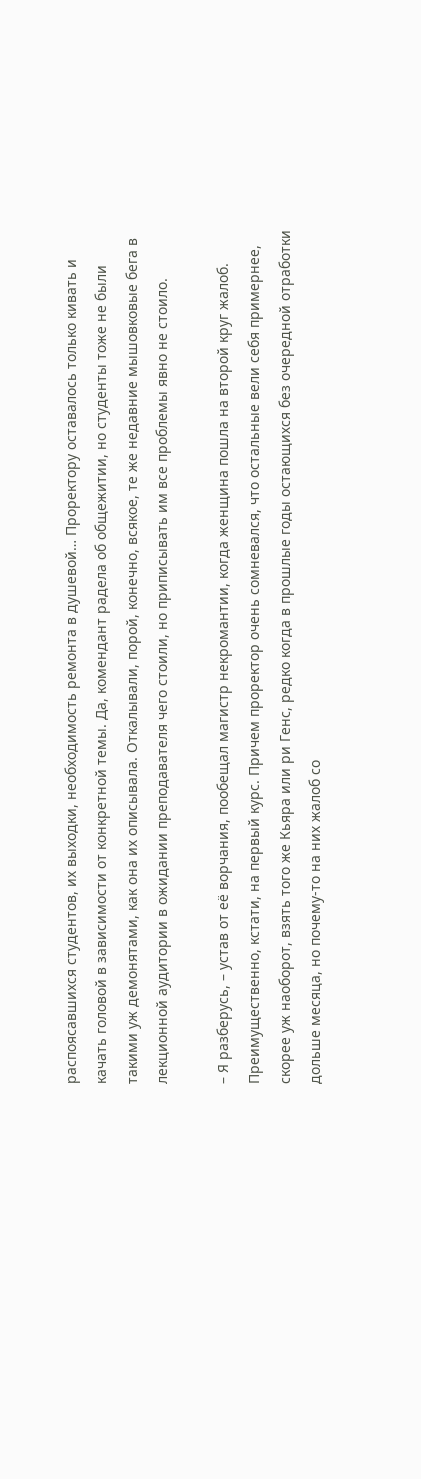распоясавшихся студентов, их выходки, необходимость ремонта в душевой… Проректору оставалось только кивать и качать головой в зависимости от конкретной темы. Да, комендант радела об общежитии, но студенты тоже не были такими уж демонятами, как она их описывала. Откалывали, порой, конечно, всякое, те же недавние мышовковые бега в лекционной аудитории в ожидании преподавателя чего стоили, но приписывать им все проблемы явно не стоило.

– Я разберусь, – устав от её ворчания, пообещал магистр некромантии, когда женщина пошла на второй круг жалоб. Преимущественно, кстати, на первый курс. Причем проректор очень сомневался, что остальные вели себя примернее, скорее уж наоборот, взять того же Кьяра или ри Генс, редко когда в прошлые годы остающихся без очередной отработки дольше месяца, но почему-то на них жалоб со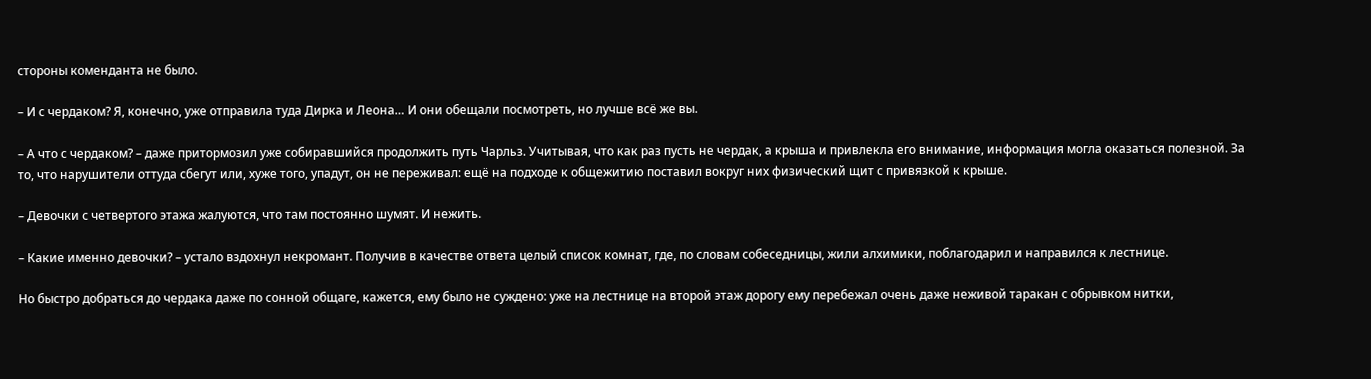стороны коменданта не было.

– И с чердаком? Я, конечно, уже отправила туда Дирка и Леона… И они обещали посмотреть, но лучше всё же вы.

– А что с чердаком? – даже притормозил уже собиравшийся продолжить путь Чарльз. Учитывая, что как раз пусть не чердак, а крыша и привлекла его внимание, информация могла оказаться полезной. За то, что нарушители оттуда сбегут или, хуже того, упадут, он не переживал: ещё на подходе к общежитию поставил вокруг них физический щит с привязкой к крыше.

– Девочки с четвертого этажа жалуются, что там постоянно шумят. И нежить.

– Какие именно девочки? – устало вздохнул некромант. Получив в качестве ответа целый список комнат, где, по словам собеседницы, жили алхимики, поблагодарил и направился к лестнице.

Но быстро добраться до чердака даже по сонной общаге, кажется, ему было не суждено: уже на лестнице на второй этаж дорогу ему перебежал очень даже неживой таракан с обрывком нитки,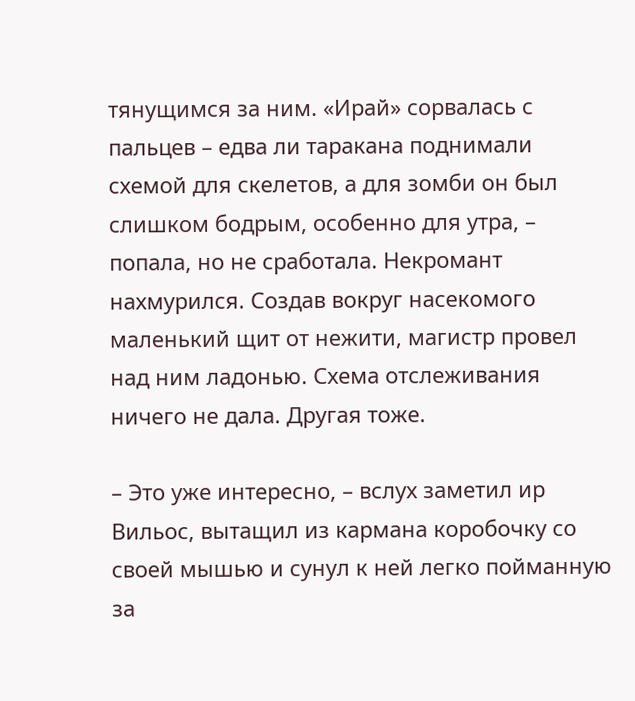тянущимся за ним. «Ирай» сорвалась с пальцев – едва ли таракана поднимали схемой для скелетов, а для зомби он был слишком бодрым, особенно для утра, – попала, но не сработала. Некромант нахмурился. Создав вокруг насекомого маленький щит от нежити, магистр провел над ним ладонью. Схема отслеживания ничего не дала. Другая тоже.

– Это уже интересно, – вслух заметил ир Вильос, вытащил из кармана коробочку со своей мышью и сунул к ней легко пойманную за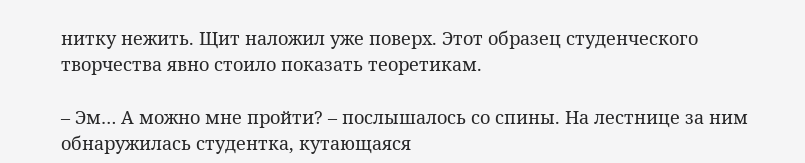нитку нежить. Щит наложил уже поверх. Этот образец студенческого творчества явно стоило показать теоретикам.

– Эм… А можно мне пройти? – послышалось со спины. На лестнице за ним обнаружилась студентка, кутающаяся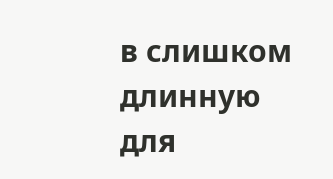в слишком длинную для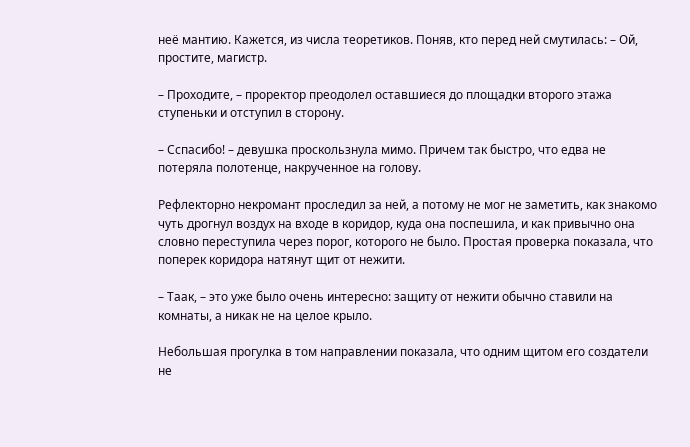неё мантию. Кажется, из числа теоретиков. Поняв, кто перед ней смутилась: – Ой, простите, магистр.

– Проходите, – проректор преодолел оставшиеся до площадки второго этажа ступеньки и отступил в сторону.

– Сспасибо! – девушка проскользнула мимо. Причем так быстро, что едва не потеряла полотенце, накрученное на голову.

Рефлекторно некромант проследил за ней, а потому не мог не заметить, как знакомо чуть дрогнул воздух на входе в коридор, куда она поспешила, и как привычно она словно переступила через порог, которого не было. Простая проверка показала, что поперек коридора натянут щит от нежити.

– Таак, – это уже было очень интересно: защиту от нежити обычно ставили на комнаты, а никак не на целое крыло.

Небольшая прогулка в том направлении показала, что одним щитом его создатели не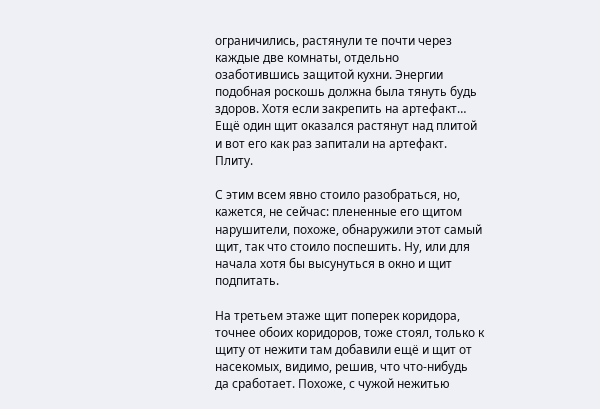ограничились, растянули те почти через каждые две комнаты, отдельно озаботившись защитой кухни. Энергии подобная роскошь должна была тянуть будь здоров. Хотя если закрепить на артефакт… Ещё один щит оказался растянут над плитой и вот его как раз запитали на артефакт. Плиту.

С этим всем явно стоило разобраться, но, кажется, не сейчас: плененные его щитом нарушители, похоже, обнаружили этот самый щит, так что стоило поспешить. Ну, или для начала хотя бы высунуться в окно и щит подпитать.

На третьем этаже щит поперек коридора, точнее обоих коридоров, тоже стоял, только к щиту от нежити там добавили ещё и щит от насекомых, видимо, решив, что что-нибудь да сработает. Похоже, с чужой нежитью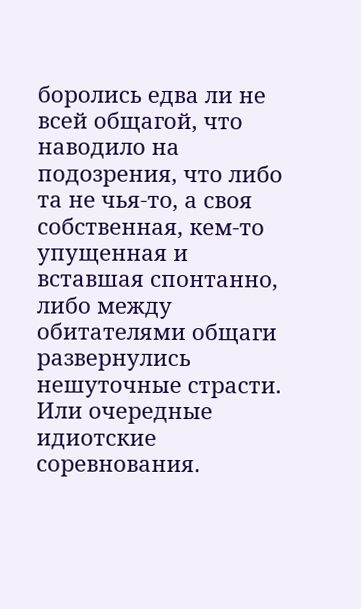боролись едва ли не всей общагой, что наводило на подозрения, что либо та не чья-то, а своя собственная, кем-то упущенная и вставшая спонтанно, либо между обитателями общаги развернулись нешуточные страсти. Или очередные идиотские соревнования.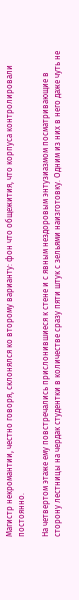Магистр некромантии, честно говоря, склонялся ко второму варианту: фон что общежития, что корпуса контролировали постоянно.

На четвертом этаже ему повстречались прислонившиеся к стене и с явным нездоровым энтузиазмом посматривающие в сторону лестницы на чердак студентки в количестве сразу пяти штук с зельями наизготовку. Одним из них в него даже чуть не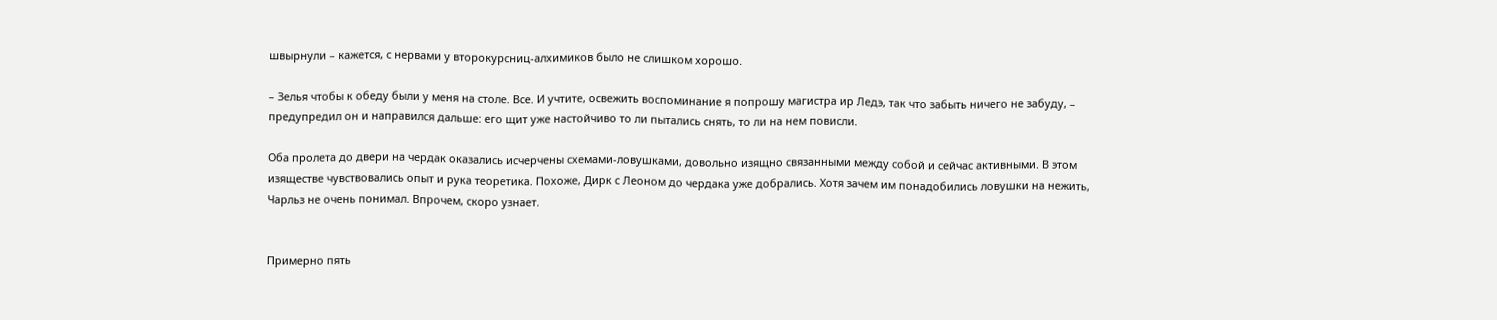швырнули – кажется, с нервами у второкурсниц-алхимиков было не слишком хорошо.

– Зелья чтобы к обеду были у меня на столе. Все. И учтите, освежить воспоминание я попрошу магистра ир Ледэ, так что забыть ничего не забуду, – предупредил он и направился дальше: его щит уже настойчиво то ли пытались снять, то ли на нем повисли.

Оба пролета до двери на чердак оказались исчерчены схемами-ловушками, довольно изящно связанными между собой и сейчас активными. В этом изяществе чувствовались опыт и рука теоретика. Похоже, Дирк с Леоном до чердака уже добрались. Хотя зачем им понадобились ловушки на нежить, Чарльз не очень понимал. Впрочем, скоро узнает.


Примерно пять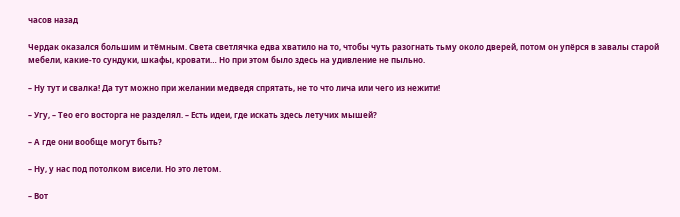часов назад

Чердак оказался большим и тёмным. Света светлячка едва хватило на то, чтобы чуть разогнать тьму около дверей, потом он упёрся в завалы старой мебели, какие-то сундуки, шкафы, кровати… Но при этом было здесь на удивление не пыльно.

– Ну тут и свалка! Да тут можно при желании медведя спрятать, не то что лича или чего из нежити!

– Угу, – Тео его восторга не разделял. – Есть идеи, где искать здесь летучих мышей?

– А где они вообще могут быть?

– Ну, у нас под потолком висели. Но это летом.

– Вот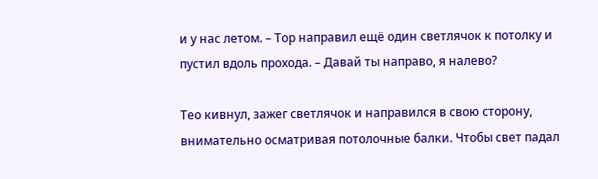и у нас летом. – Тор направил ещё один светлячок к потолку и пустил вдоль прохода. – Давай ты направо, я налево?

Тео кивнул, зажег светлячок и направился в свою сторону, внимательно осматривая потолочные балки. Чтобы свет падал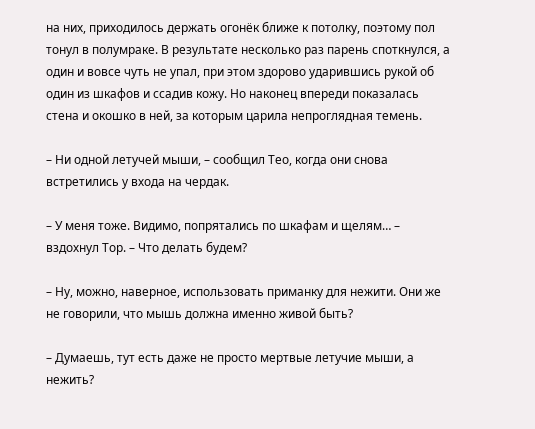на них, приходилось держать огонёк ближе к потолку, поэтому пол тонул в полумраке. В результате несколько раз парень споткнулся, а один и вовсе чуть не упал, при этом здорово ударившись рукой об один из шкафов и ссадив кожу. Но наконец впереди показалась стена и окошко в ней, за которым царила непроглядная темень.

– Ни одной летучей мыши, – сообщил Тео, когда они снова встретились у входа на чердак.

– У меня тоже. Видимо, попрятались по шкафам и щелям… – вздохнул Тор. – Что делать будем?

– Ну, можно, наверное, использовать приманку для нежити. Они же не говорили, что мышь должна именно живой быть?

– Думаешь, тут есть даже не просто мертвые летучие мыши, а нежить?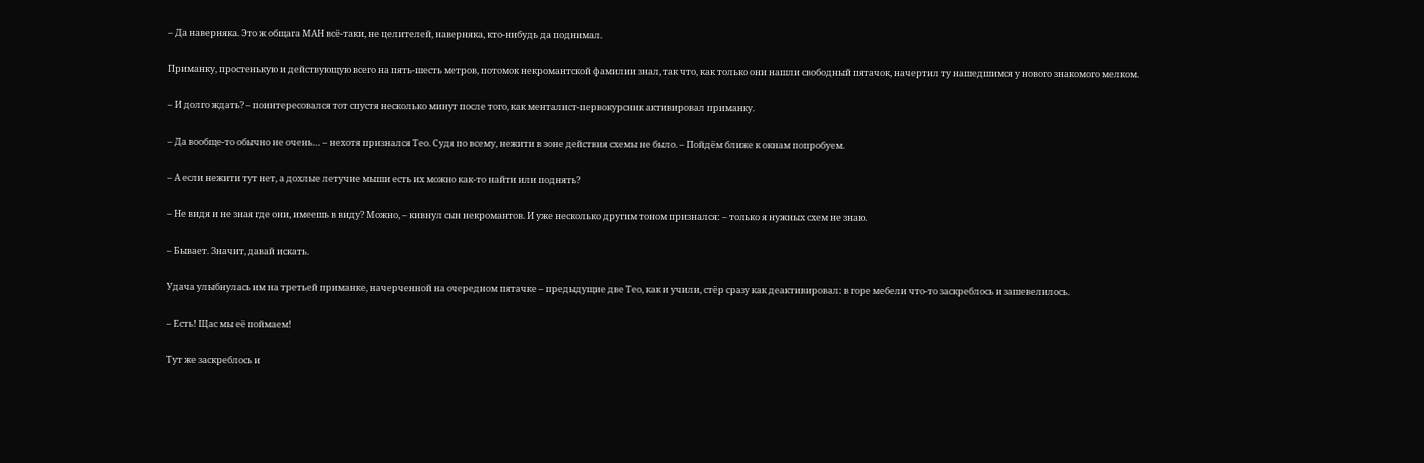– Да наверняка. Это ж общага МАН всё-таки, не целителей, наверняка, кто-нибудь да поднимал.

Приманку, простенькую и действующую всего на пять-шесть метров, потомок некромантской фамилии знал, так что, как только они нашли свободный пятачок, начертил ту нашедшимся у нового знакомого мелком.

– И долго ждать? – поинтересовался тот спустя несколько минут после того, как менталист-первокурсник активировал приманку.

– Да вообще-то обычно не очень… – нехотя признался Тео. Судя по всему, нежити в зоне действия схемы не было. – Пойдём ближе к окнам попробуем.

– А если нежити тут нет, а дохлые летучие мыши есть их можно как-то найти или поднять?

– Не видя и не зная где они, имеешь в виду? Можно, – кивнул сын некромантов. И уже несколько другим тоном признался: – только я нужных схем не знаю.

– Бывает. Значит, давай искать.

Удача улыбнулась им на третьей приманке, начерченной на очередном пятачке – предыдущие две Тео, как и учили, стёр сразу как деактивировал: в горе мебели что-то заскреблось и зашевелилось.

– Есть! Щас мы её поймаем!

Тут же заскреблось и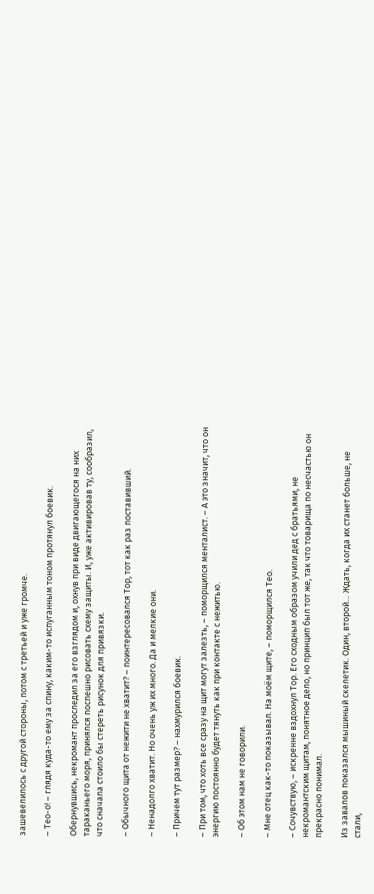зашевелилось с другой стороны, потом с третьей и уже громче.

– Тео-о! – глядя куда-то ему за спину, каким-то испуганным тоном протянул боевик.

Обернувшись, некромант проследил за его взглядом и, охнув при виде двигающегося на них тараканьего моря, принялся поспешно рисовать схему защиты. И, уже активировав ту, сообразил, что сначала стоило бы стереть рисунок для привязки.

– Обычного щита от нежити не хватит? – поинтересовался Тор, тот как раз поставивший.

– Ненадолго хватит. Но очень уж их много. Да и мелкие они.

– Причем тут размер? – нахмурился боевик.

– При том, что хоть все сразу на щит могут залезть, – поморщился менталист. – А это значит, что он энергию постоянно будет тянуть как при контакте с нежитью.

– Об этом нам не говорили.

– Мне отец как-то показывал. На моём щите, – поморщился Тео.

– Сочувствую, – искренне вздохнул Тор. Его сходным образом учили дед с братьями, не некромантским щитам, понятное дело, но принцип был тот же, так что товарища по несчастью он прекрасно понимал.

Из завалов показался мышиный скелетик. Один, второй… Ждать, когда их станет больше, не стали,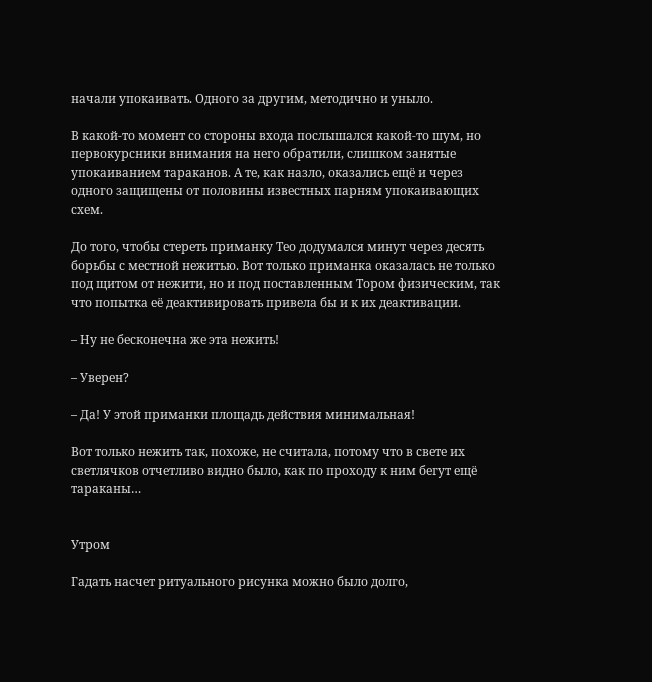начали упокаивать. Одного за другим, методично и уныло.

В какой-то момент со стороны входа послышался какой-то шум, но первокурсники внимания на него обратили, слишком занятые упокаиванием тараканов. А те, как назло, оказались ещё и через одного защищены от половины известных парням упокаивающих схем.

До того, чтобы стереть приманку Тео додумался минут через десять борьбы с местной нежитью. Вот только приманка оказалась не только под щитом от нежити, но и под поставленным Тором физическим, так что попытка её деактивировать привела бы и к их деактивации.

– Ну не бесконечна же эта нежить!

– Уверен?

– Да! У этой приманки площадь действия минимальная!

Вот только нежить так, похоже, не считала, потому что в свете их светлячков отчетливо видно было, как по проходу к ним бегут ещё тараканы…


Утром

Гадать насчет ритуального рисунка можно было долго,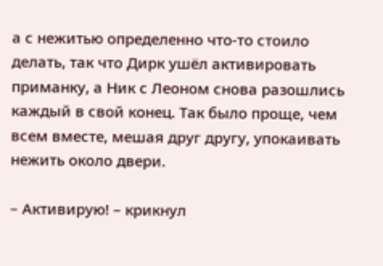а с нежитью определенно что-то стоило делать, так что Дирк ушёл активировать приманку, а Ник с Леоном снова разошлись каждый в свой конец. Так было проще, чем всем вместе, мешая друг другу, упокаивать нежить около двери.

– Активирую! – крикнул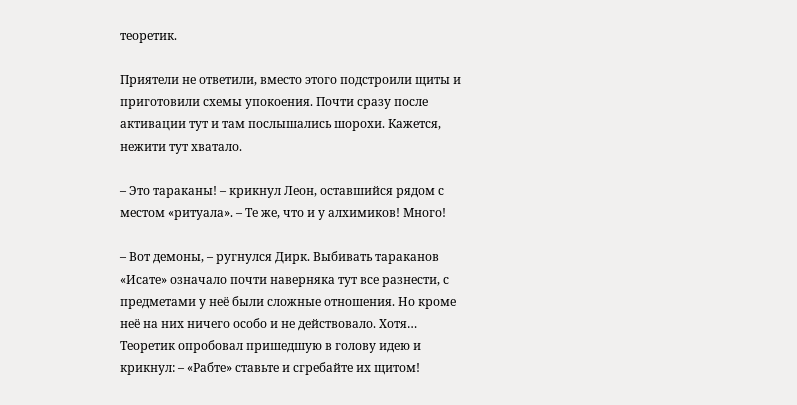теоретик.

Приятели не ответили, вместо этого подстроили щиты и приготовили схемы упокоения. Почти сразу после активации тут и там послышались шорохи. Кажется, нежити тут хватало.

– Это тараканы! – крикнул Леон, оставшийся рядом с местом «ритуала». – Те же, что и у алхимиков! Много!

– Вот демоны, – ругнулся Дирк. Выбивать тараканов «Исате» означало почти наверняка тут все разнести, с предметами у неё были сложные отношения. Но кроме неё на них ничего особо и не действовало. Хотя… Теоретик опробовал пришедшую в голову идею и крикнул: – «Рабте» ставьте и сгребайте их щитом!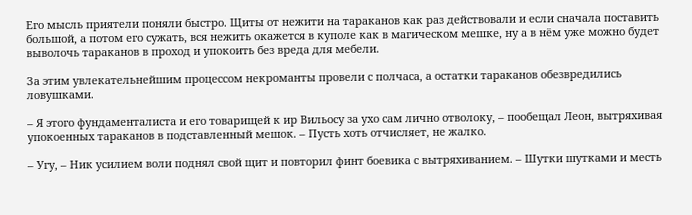Его мысль приятели поняли быстро. Щиты от нежити на тараканов как раз действовали и если сначала поставить большой, а потом его сужать, вся нежить окажется в куполе как в магическом мешке, ну а в нём уже можно будет выволочь тараканов в проход и упокоить без вреда для мебели.

За этим увлекательнейшим процессом некроманты провели с полчаса, а остатки тараканов обезвредились ловушками.

– Я этого фундаменталиста и его товарищей к ир Вильосу за ухо сам лично отволоку, – пообещал Леон, вытряхивая упокоенных тараканов в подставленный мешок. – Пусть хоть отчисляет, не жалко.

– Угу, – Ник усилием воли поднял свой щит и повторил финт боевика с вытряхиванием. – Шутки шутками и месть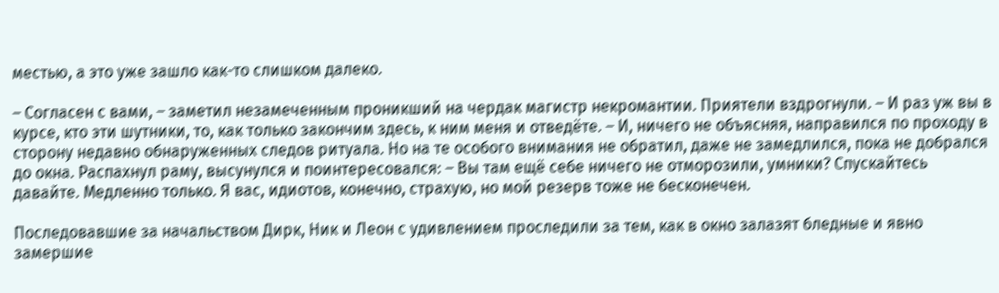местью, а это уже зашло как-то слишком далеко.

– Согласен с вами, – заметил незамеченным проникший на чердак магистр некромантии. Приятели вздрогнули. – И раз уж вы в курсе, кто эти шутники, то, как только закончим здесь, к ним меня и отведёте. – И, ничего не объясняя, направился по проходу в сторону недавно обнаруженных следов ритуала. Но на те особого внимания не обратил, даже не замедлился, пока не добрался до окна. Распахнул раму, высунулся и поинтересовался: – Вы там ещё себе ничего не отморозили, умники? Спускайтесь давайте. Медленно только. Я вас, идиотов, конечно, страхую, но мой резерв тоже не бесконечен.

Последовавшие за начальством Дирк, Ник и Леон с удивлением проследили за тем, как в окно залазят бледные и явно замершие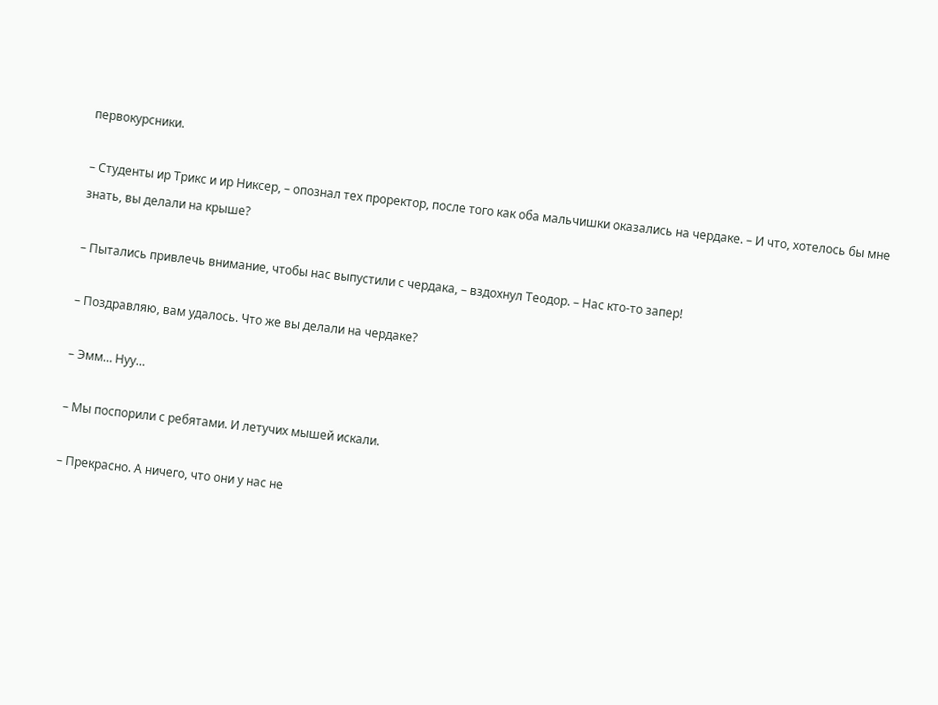первокурсники.

– Студенты ир Трикс и ир Никсер, – опознал тех проректор, после того как оба мальчишки оказались на чердаке. – И что, хотелось бы мне знать, вы делали на крыше?

– Пытались привлечь внимание, чтобы нас выпустили с чердака, – вздохнул Теодор. – Нас кто-то запер!

– Поздравляю, вам удалось. Что же вы делали на чердаке?

– Эмм… Нуу…

– Мы поспорили с ребятами. И летучих мышей искали.

– Прекрасно. А ничего, что они у нас не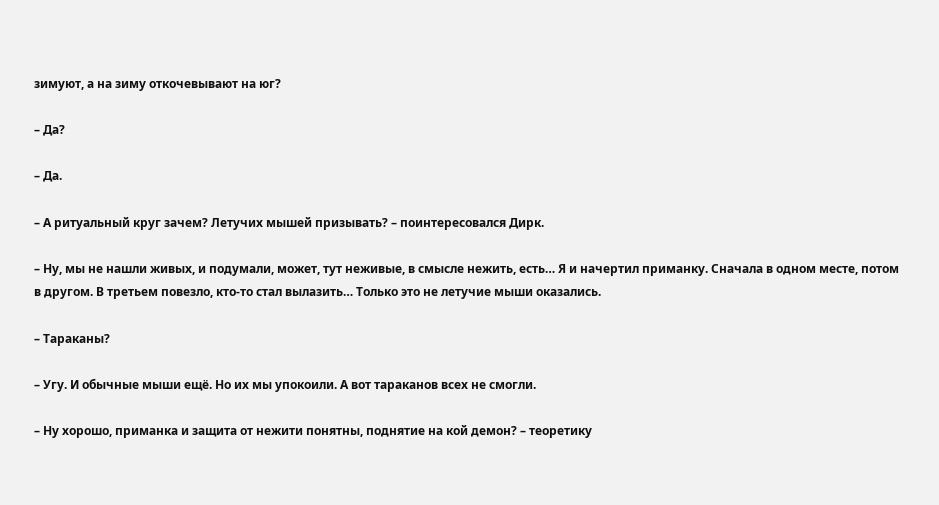зимуют, а на зиму откочевывают на юг?

– Да?

– Да.

– А ритуальный круг зачем? Летучих мышей призывать? – поинтересовался Дирк.

– Ну, мы не нашли живых, и подумали, может, тут неживые, в смысле нежить, есть… Я и начертил приманку. Сначала в одном месте, потом в другом. В третьем повезло, кто-то стал вылазить… Только это не летучие мыши оказались.

– Тараканы?

– Угу. И обычные мыши ещё. Но их мы упокоили. А вот тараканов всех не смогли.

– Ну хорошо, приманка и защита от нежити понятны, поднятие на кой демон? – теоретику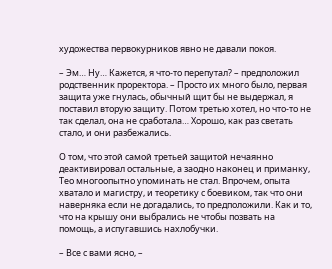художества первокурников явно не давали покоя.

– Эм… Ну… Кажется, я что-то перепутал? – предположил родственник проректора. – Просто их много было, первая защита уже гнулась, обычный щит бы не выдержал, я поставил вторую защиту. Потом третью хотел, но что-то не так сделал, она не сработала… Хорошо, как раз светать стало, и они разбежались.

О том, что этой самой третьей защитой нечаянно деактивировал остальные, а заодно наконец и приманку, Тео многоопытно упоминать не стал. Впрочем, опыта хватало и магистру, и теоретику с боевиком, так что они наверняка если не догадались, то предположили. Как и то, что на крышу они выбрались не чтобы позвать на помощь, а испугавшись нахлобучки.

– Все с вами ясно, –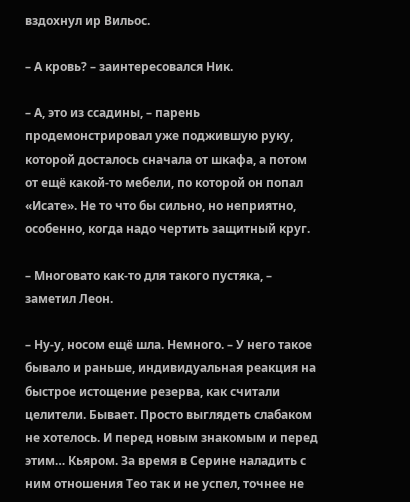вздохнул ир Вильос.

– А кровь? – заинтересовался Ник.

– А, это из ссадины, – парень продемонстрировал уже поджившую руку, которой досталось сначала от шкафа, а потом от ещё какой-то мебели, по которой он попал «Исате». Не то что бы сильно, но неприятно, особенно, когда надо чертить защитный круг.

– Многовато как-то для такого пустяка, – заметил Леон.

– Ну-у, носом ещё шла. Немного. – У него такое бывало и раньше, индивидуальная реакция на быстрое истощение резерва, как считали целители. Бывает. Просто выглядеть слабаком не хотелось. И перед новым знакомым и перед этим… Кьяром. За время в Серине наладить с ним отношения Тео так и не успел, точнее не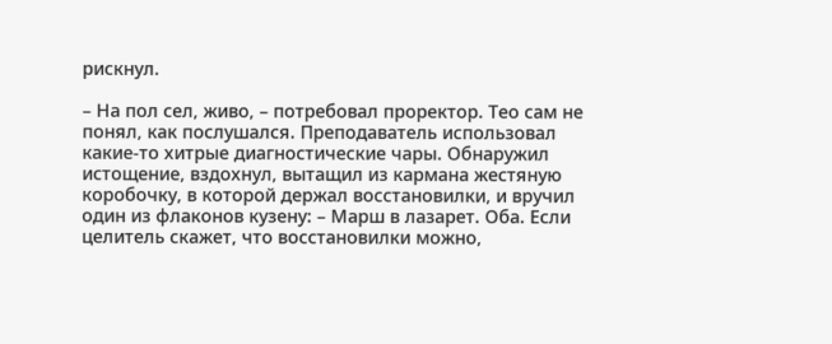рискнул.

– На пол сел, живо, – потребовал проректор. Тео сам не понял, как послушался. Преподаватель использовал какие-то хитрые диагностические чары. Обнаружил истощение, вздохнул, вытащил из кармана жестяную коробочку, в которой держал восстановилки, и вручил один из флаконов кузену: – Марш в лазарет. Оба. Если целитель скажет, что восстановилки можно,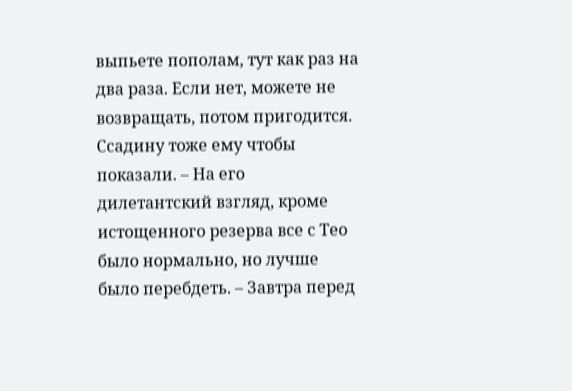выпьете пополам, тут как раз на два раза. Если нет, можете не возвращать, потом пригодится. Ссадину тоже ему чтобы показали. – На его дилетантский взгляд, кроме истощенного резерва все с Тео было нормально, но лучше было перебдеть. – Завтра перед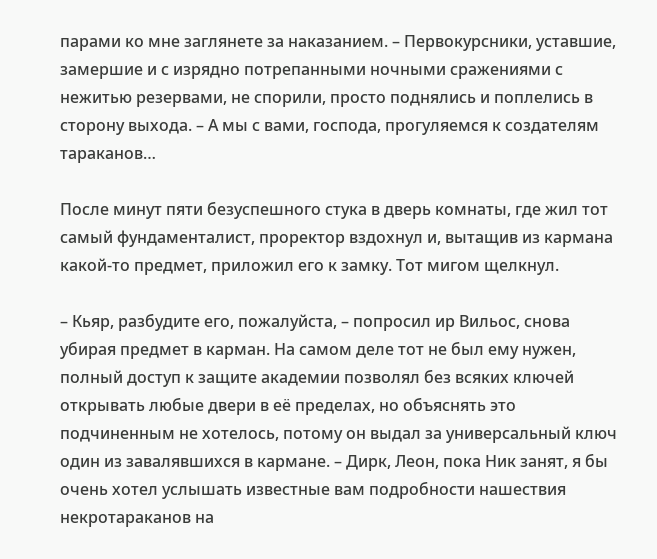парами ко мне заглянете за наказанием. – Первокурсники, уставшие, замершие и с изрядно потрепанными ночными сражениями с нежитью резервами, не спорили, просто поднялись и поплелись в сторону выхода. – А мы с вами, господа, прогуляемся к создателям тараканов…

После минут пяти безуспешного стука в дверь комнаты, где жил тот самый фундаменталист, проректор вздохнул и, вытащив из кармана какой-то предмет, приложил его к замку. Тот мигом щелкнул.

– Кьяр, разбудите его, пожалуйста, – попросил ир Вильос, снова убирая предмет в карман. На самом деле тот не был ему нужен, полный доступ к защите академии позволял без всяких ключей открывать любые двери в её пределах, но объяснять это подчиненным не хотелось, потому он выдал за универсальный ключ один из завалявшихся в кармане. – Дирк, Леон, пока Ник занят, я бы очень хотел услышать известные вам подробности нашествия некротараканов на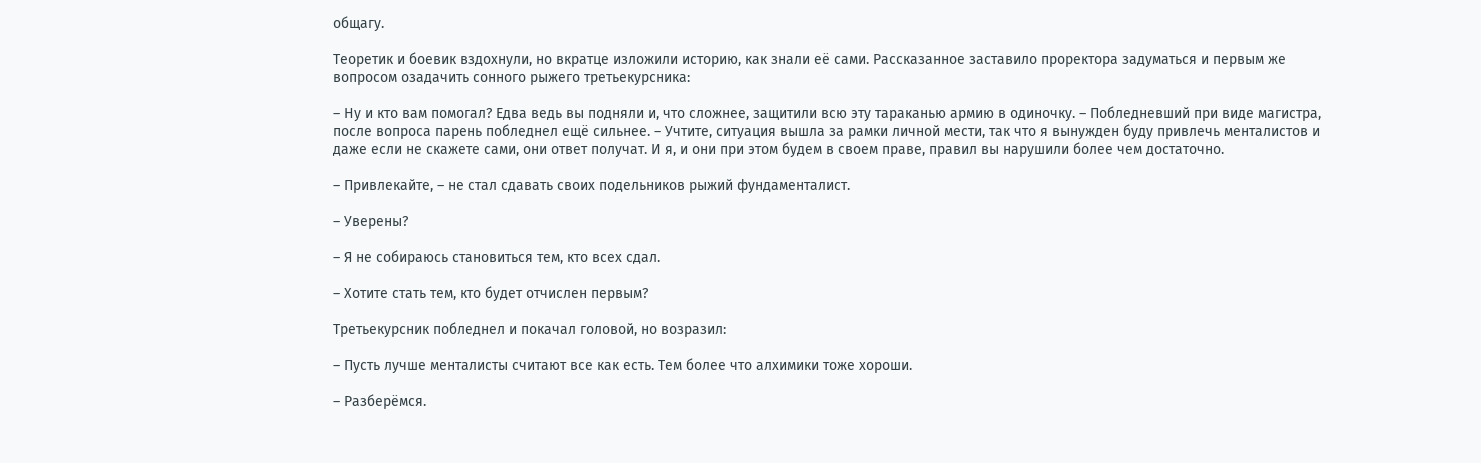общагу.

Теоретик и боевик вздохнули, но вкратце изложили историю, как знали её сами. Рассказанное заставило проректора задуматься и первым же вопросом озадачить сонного рыжего третьекурсника:

– Ну и кто вам помогал? Едва ведь вы подняли и, что сложнее, защитили всю эту тараканью армию в одиночку. – Побледневший при виде магистра, после вопроса парень побледнел ещё сильнее. – Учтите, ситуация вышла за рамки личной мести, так что я вынужден буду привлечь менталистов и даже если не скажете сами, они ответ получат. И я, и они при этом будем в своем праве, правил вы нарушили более чем достаточно.

– Привлекайте, – не стал сдавать своих подельников рыжий фундаменталист.

– Уверены?

– Я не собираюсь становиться тем, кто всех сдал.

– Хотите стать тем, кто будет отчислен первым?

Третьекурсник побледнел и покачал головой, но возразил:

– Пусть лучше менталисты считают все как есть. Тем более что алхимики тоже хороши.

– Разберёмся.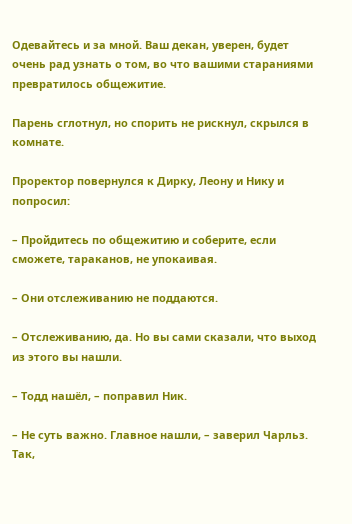Одевайтесь и за мной. Ваш декан, уверен, будет очень рад узнать о том, во что вашими стараниями превратилось общежитие.

Парень сглотнул, но спорить не рискнул, скрылся в комнате.

Проректор повернулся к Дирку, Леону и Нику и попросил:

– Пройдитесь по общежитию и соберите, если сможете, тараканов, не упокаивая.

– Они отслеживанию не поддаются.

– Отслеживанию, да. Но вы сами сказали, что выход из этого вы нашли.

– Тодд нашёл, – поправил Ник.

– Не суть важно. Главное нашли, – заверил Чарльз. Так,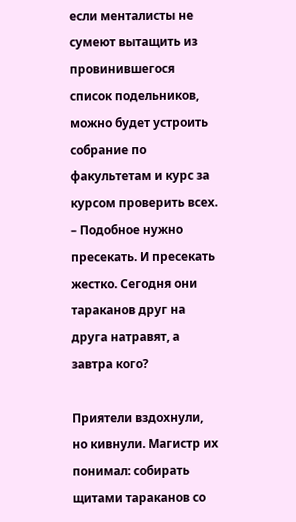если менталисты не сумеют вытащить из провинившегося список подельников, можно будет устроить собрание по факультетам и курс за курсом проверить всех. – Подобное нужно пресекать. И пресекать жестко. Сегодня они тараканов друг на друга натравят, а завтра кого?

Приятели вздохнули, но кивнули. Магистр их понимал: собирать щитами тараканов со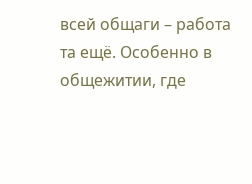всей общаги – работа та ещё. Особенно в общежитии, где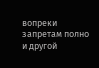вопреки запретам полно и другой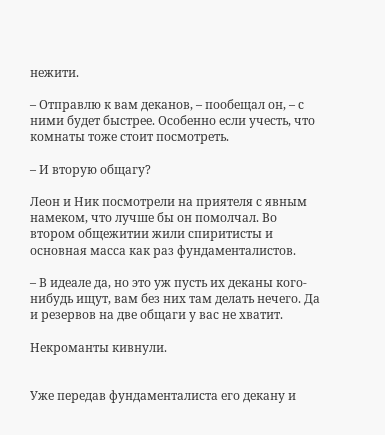нежити.

– Отправлю к вам деканов, – пообещал он, – с ними будет быстрее. Особенно если учесть, что комнаты тоже стоит посмотреть.

– И вторую общагу?

Леон и Ник посмотрели на приятеля с явным намеком, что лучше бы он помолчал. Во втором общежитии жили спиритисты и основная масса как раз фундаменталистов.

– В идеале да, но это уж пусть их деканы кого-нибудь ищут, вам без них там делать нечего. Да и резервов на две общаги у вас не хватит.

Некроманты кивнули.


Уже передав фундаменталиста его декану и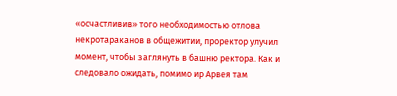«осчастливив» того необходимостью отлова некротараканов в общежитии, проректор улучил момент, чтобы заглянуть в башню ректора. Как и следовало ожидать, помимо ир Арвея там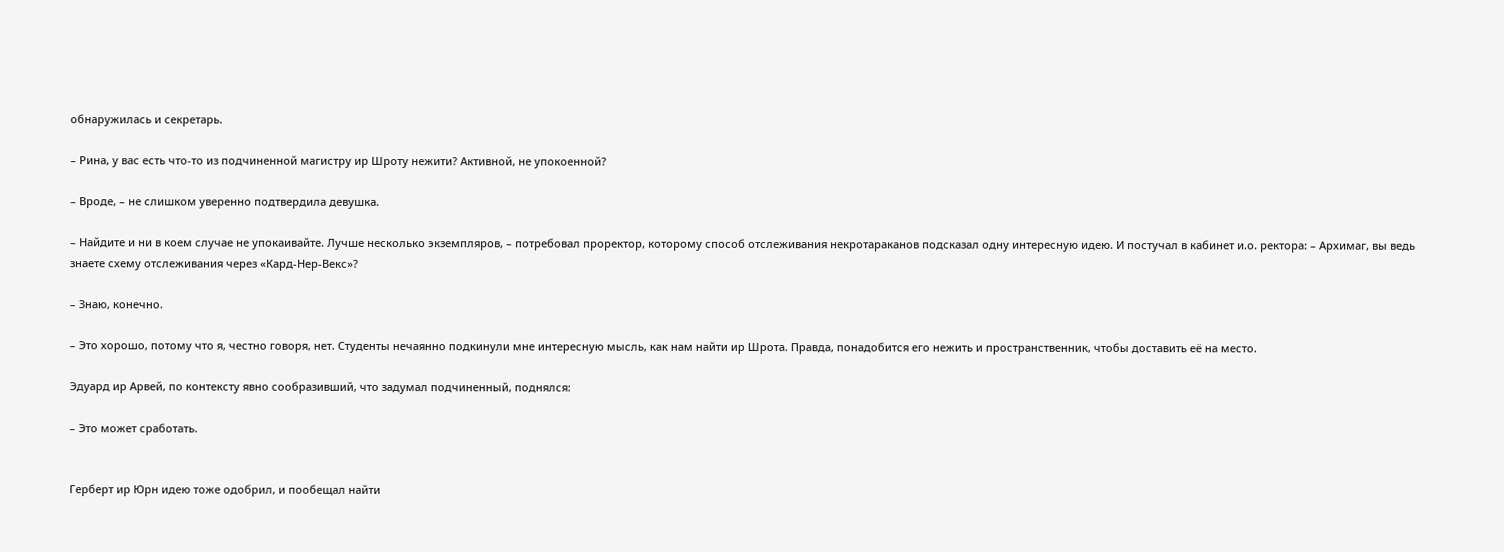обнаружилась и секретарь.

– Рина, у вас есть что-то из подчиненной магистру ир Шроту нежити? Активной, не упокоенной?

– Вроде, – не слишком уверенно подтвердила девушка.

– Найдите и ни в коем случае не упокаивайте. Лучше несколько экземпляров, – потребовал проректор, которому способ отслеживания некротараканов подсказал одну интересную идею. И постучал в кабинет и.о. ректора: – Архимаг, вы ведь знаете схему отслеживания через «Кард-Нер-Векс»?

– Знаю, конечно.

– Это хорошо, потому что я, честно говоря, нет. Студенты нечаянно подкинули мне интересную мысль, как нам найти ир Шрота. Правда, понадобится его нежить и пространственник, чтобы доставить её на место.

Эдуард ир Арвей, по контексту явно сообразивший, что задумал подчиненный, поднялся:

– Это может сработать.


Герберт ир Юрн идею тоже одобрил, и пообещал найти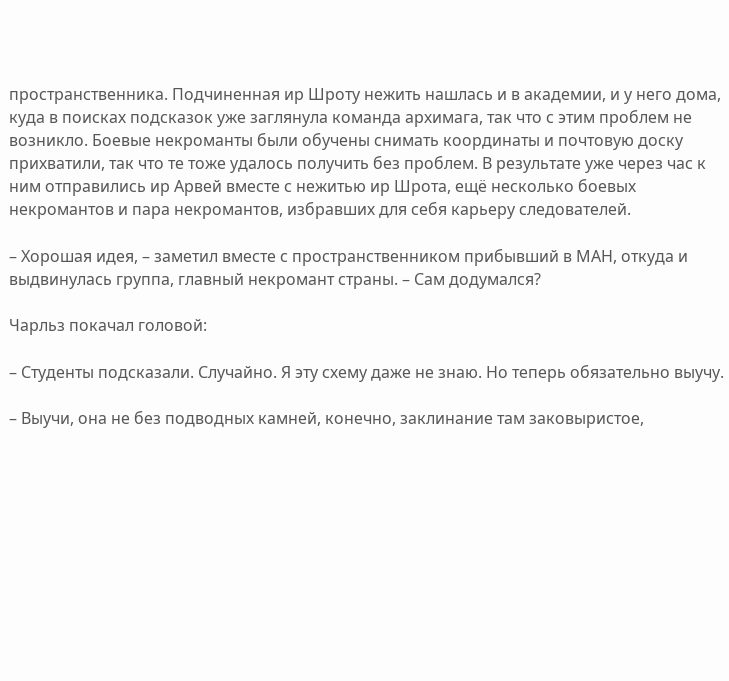пространственника. Подчиненная ир Шроту нежить нашлась и в академии, и у него дома, куда в поисках подсказок уже заглянула команда архимага, так что с этим проблем не возникло. Боевые некроманты были обучены снимать координаты и почтовую доску прихватили, так что те тоже удалось получить без проблем. В результате уже через час к ним отправились ир Арвей вместе с нежитью ир Шрота, ещё несколько боевых некромантов и пара некромантов, избравших для себя карьеру следователей.

– Хорошая идея, – заметил вместе с пространственником прибывший в МАН, откуда и выдвинулась группа, главный некромант страны. – Сам додумался?

Чарльз покачал головой:

– Студенты подсказали. Случайно. Я эту схему даже не знаю. Но теперь обязательно выучу.

– Выучи, она не без подводных камней, конечно, заклинание там заковыристое,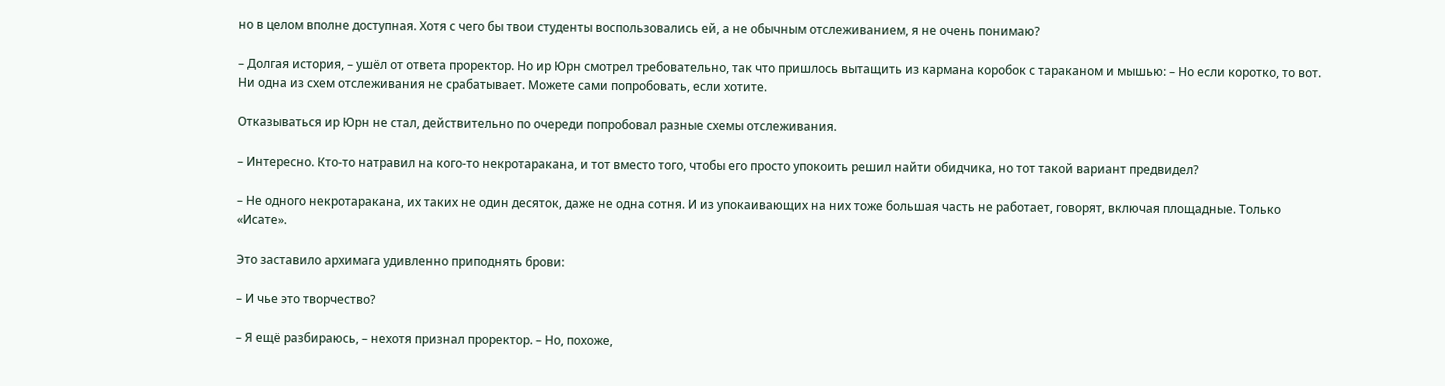но в целом вполне доступная. Хотя с чего бы твои студенты воспользовались ей, а не обычным отслеживанием, я не очень понимаю?

– Долгая история, – ушёл от ответа проректор. Но ир Юрн смотрел требовательно, так что пришлось вытащить из кармана коробок с тараканом и мышью: – Но если коротко, то вот. Ни одна из схем отслеживания не срабатывает. Можете сами попробовать, если хотите.

Отказываться ир Юрн не стал, действительно по очереди попробовал разные схемы отслеживания.

– Интересно. Кто-то натравил на кого-то некротаракана, и тот вместо того, чтобы его просто упокоить решил найти обидчика, но тот такой вариант предвидел?

– Не одного некротаракана, их таких не один десяток, даже не одна сотня. И из упокаивающих на них тоже большая часть не работает, говорят, включая площадные. Только «Исате».

Это заставило архимага удивленно приподнять брови:

– И чье это творчество?

– Я ещё разбираюсь, – нехотя признал проректор. – Но, похоже,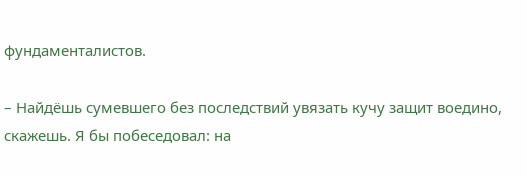фундаменталистов.

– Найдёшь сумевшего без последствий увязать кучу защит воедино, скажешь. Я бы побеседовал: на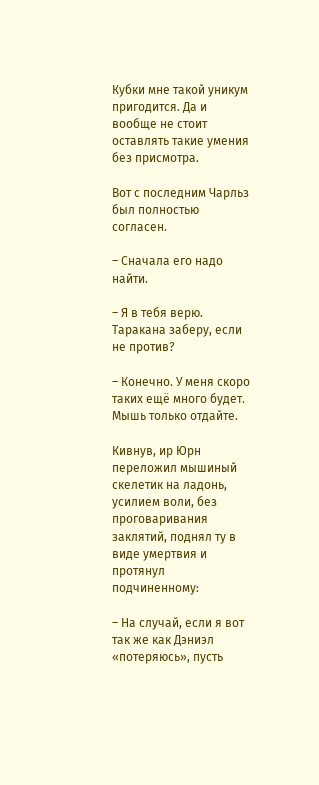Кубки мне такой уникум пригодится. Да и вообще не стоит оставлять такие умения без присмотра.

Вот с последним Чарльз был полностью согласен.

– Сначала его надо найти.

– Я в тебя верю. Таракана заберу, если не против?

– Конечно. У меня скоро таких ещё много будет. Мышь только отдайте.

Кивнув, ир Юрн переложил мышиный скелетик на ладонь, усилием воли, без проговаривания заклятий, поднял ту в виде умертвия и протянул подчиненному:

– На случай, если я вот так же как Дэниэл «потеряюсь», пусть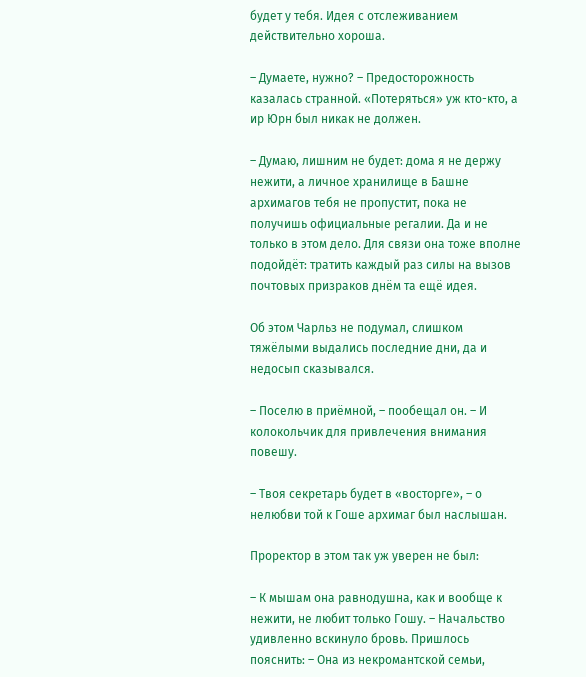будет у тебя. Идея с отслеживанием действительно хороша.

– Думаете, нужно? – Предосторожность казалась странной. «Потеряться» уж кто-кто, а ир Юрн был никак не должен.

– Думаю, лишним не будет: дома я не держу нежити, а личное хранилище в Башне архимагов тебя не пропустит, пока не получишь официальные регалии. Да и не только в этом дело. Для связи она тоже вполне подойдёт: тратить каждый раз силы на вызов почтовых призраков днём та ещё идея.

Об этом Чарльз не подумал, слишком тяжёлыми выдались последние дни, да и недосып сказывался.

– Поселю в приёмной, – пообещал он. – И колокольчик для привлечения внимания повешу.

– Твоя секретарь будет в «восторге», – о нелюбви той к Гоше архимаг был наслышан.

Проректор в этом так уж уверен не был:

– К мышам она равнодушна, как и вообще к нежити, не любит только Гошу. – Начальство удивленно вскинуло бровь. Пришлось пояснить: – Она из некромантской семьи,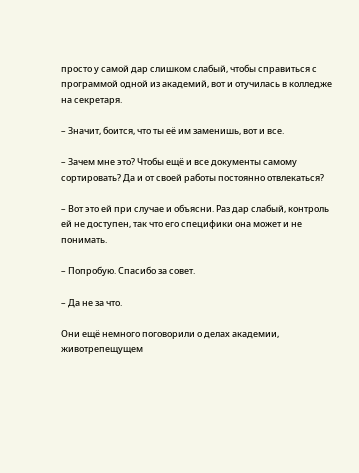просто у самой дар слишком слабый, чтобы справиться с программой одной из академий, вот и отучилась в колледже на секретаря.

– Значит, боится, что ты её им заменишь, вот и все.

– Зачем мне это? Чтобы ещё и все документы самому сортировать? Да и от своей работы постоянно отвлекаться?

– Вот это ей при случае и объясни. Раз дар слабый, контроль ей не доступен, так что его специфики она может и не понимать.

– Попробую. Спасибо за совет.

– Да не за что.

Они ещё немного поговорили о делах академии, животрепещущем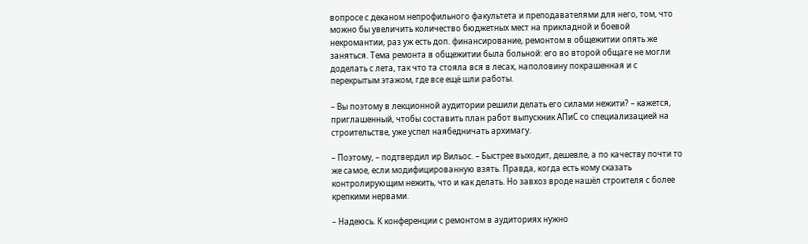вопросе с деканом непрофильного факультета и преподавателями для него, том, что можно бы увеличить количество бюджетных мест на прикладной и боевой некромантии, раз уж есть доп. финансирование, ремонтом в общежитии опять же заняться. Тема ремонта в общежитии была больной: его во второй общаге не могли доделать с лета, так что та стояла вся в лесах, наполовину покрашенная и с перекрытым этажом, где все ещё шли работы.

– Вы поэтому в лекционной аудитории решили делать его силами нежити? – кажется, приглашенный, чтобы составить план работ выпускник АПиС со специализацией на строительстве, уже успел наябедничать архимагу.

– Поэтому, – подтвердил ир Вильос. – Быстрее выходит, дешевле, а по качеству почти то же самое, если модифицированную взять. Правда, когда есть кому сказать контролирующим нежить, что и как делать. Но завхоз вроде нашёл строителя с более крепкими нервами.

– Надеюсь. К конференции с ремонтом в аудиториях нужно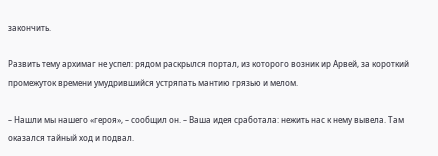закончить.

Развить тему архимаг не успел: рядом раскрылся портал, из которого возник ир Арвей, за короткий промежуток времени умудрившийся устряпать мантию грязью и мелом.

– Нашли мы нашего «героя», – сообщил он. – Ваша идея сработала: нежить нас к нему вывела. Там оказался тайный ход и подвал.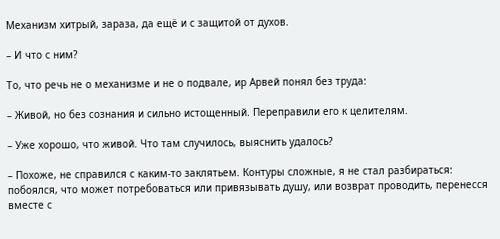Механизм хитрый, зараза, да ещё и с защитой от духов.

– И что с ним?

То, что речь не о механизме и не о подвале, ир Арвей понял без труда:

– Живой, но без сознания и сильно истощенный. Переправили его к целителям.

– Уже хорошо, что живой. Что там случилось, выяснить удалось?

– Похоже, не справился с каким-то заклятьем. Контуры сложные, я не стал разбираться: побоялся, что может потребоваться или привязывать душу, или возврат проводить, перенесся вместе с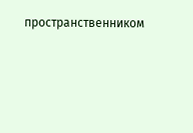пространственником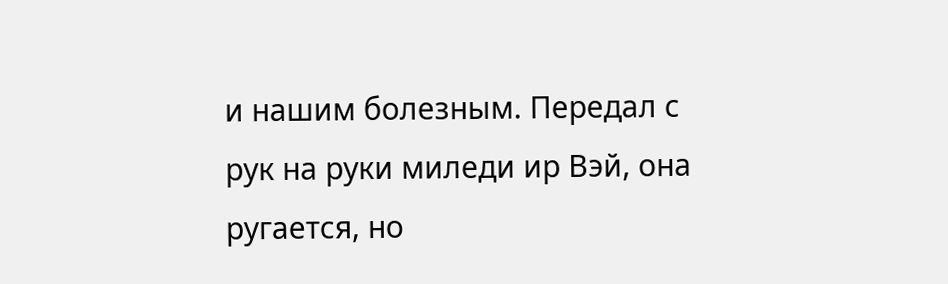и нашим болезным. Передал с рук на руки миледи ир Вэй, она ругается, но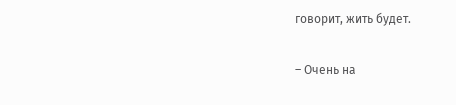говорит, жить будет.

– Очень на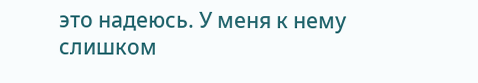это надеюсь. У меня к нему слишком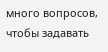много вопросов, чтобы задавать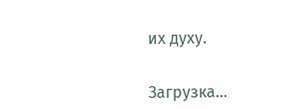их духу.


Загрузка...